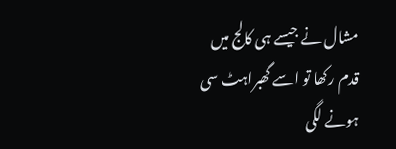مشال نے جیسے ہی کالج میں قدم رکھا تو اسے گھبراہٹ سی ہونے لگی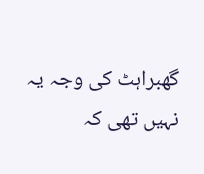گھبراہٹ کی وجہ یہ نہیں تھی کہ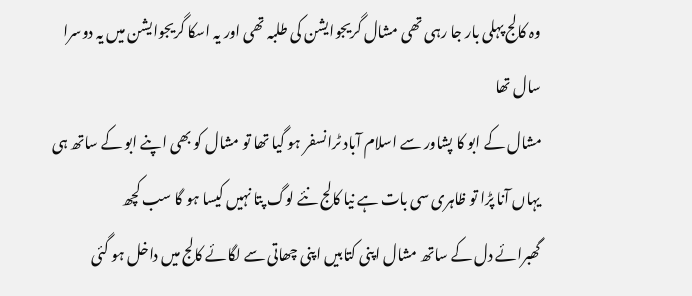وہ کالج پہلی بار جا رہی تھی مشال گریجوایشن کی طلبہ تھی اور یہ اسکا گریجوایشن میں یہ دوسرا سال تھا
مشال کے ابو کا پشاور سے اسلام آباد ٹرانسفر ہو گیا تھا تو مشال کو بھی اپنے ابو کے ساتھ ہی یہاں آنا پڑا تو ظاہری سی بات ہے نیا کالج نئے لوگ پتا نہیں کیسا ہو گا سب کچھ
گھبرائے دل کے ساتھ مشال اپنی کتابیں اپنی چھاتی سے لگائے کالج میں داخل ہو گئی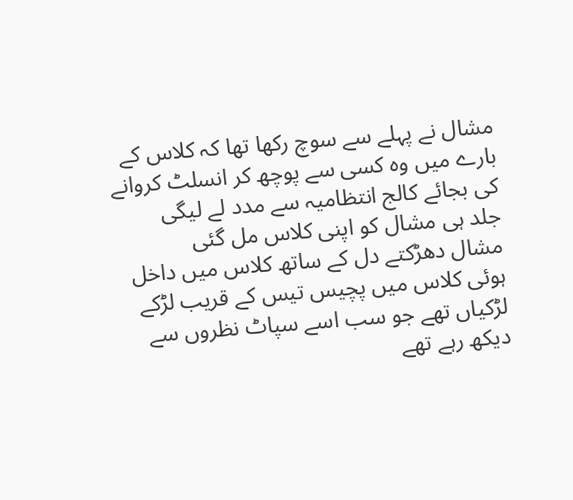مشال نے پہلے سے سوچ رکھا تھا کہ کلاس کے بارے میں وہ کسی سے پوچھ کر انسلٹ کروانے کی بجائے کالج انتظامیہ سے مدد لے لیگی
جلد ہی مشال کو اپنی کلاس مل گئی
مشال دھڑکتے دل کے ساتھ کلاس میں داخل ہوئی کلاس میں پچیس تیس کے قریب لڑکے لڑکیاں تھے جو سب اسے سپاٹ نظروں سے دیکھ رہے تھے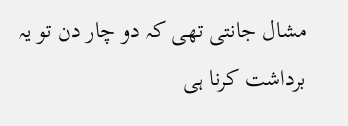مشال جانتی تھی کہ دو چار دن تو یہ برداشت کرنا ہی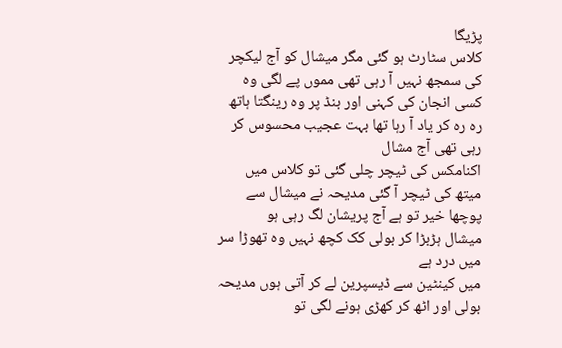پڑیگا
کلاس سٹارٹ ہو گئی مگر میشال کو آج لیکچر کی سمجھ نہیں آ رہی تھی مموں پے لگی وہ کسی انجان کی کہنی اور بنڈ پر وہ رینگتا ہاتھ رہ رہ کر یاد آ رہا تھا بہت عجیب محسوس کر رہی تھی آج مشال
اکنامکس کی ٹیچر چلی گئی تو کلاس میں میتھ کی ٹیچر آ گئی مدیحہ نے میشال سے پوچھا خیر تو ہے آج پریشان لگ رہی ہو
میشال ہڑبڑا کر بولی کک کچھ نہیں وہ تھوڑا سر میں درد ہے
میں کینٹین سے ڈیسپرین لے کر آتی ہوں مدیحہ بولی اور اٹھ کر کھڑی ہونے لگی تو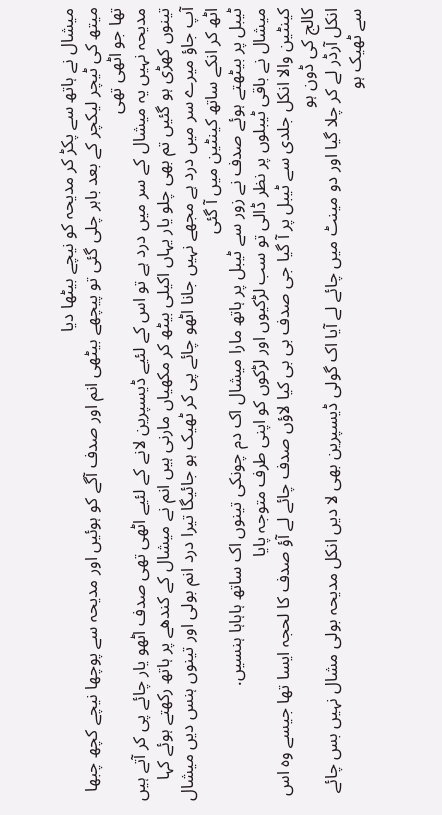میشال نے ہاتھ سے پکڑ کر مدیحہ کو نیچے بیٹھا دیا
میتھ کی ٹیچر لیکچر کے بعد باہر چلی گئی تو پیچھے بیٹھی انم اور صدف آگے کو ہوئیں اور مدیحہ سے پوچھا نیچے کچھ چبھا تھا جو اٹھی تھی
مدیحہ نہیں یہ میشال کے سر میں درد ہے تو اس کے لئیے ڈیسپرین لانے کے لئیے اٹھی تھی صدف اٹھو یار چائے پی کر آتے ہیں تینوں کھڑی ہو گئیں تم بھی چلو یار یہاں اکیلی بیٹھ کر مکھیاں مارنی ہیں انم نے میشال کے کندھے پر ہاتھ رکھتے ہوئے کہا
آپ جاؤ میرے سر میں درد ہے مجھے نہیں جانا اٹھو چائے پی کر ٹھیک ہو جائیگا تیرا درد انم بولی اور تینوں ہنس دیں میشال اٹھ کر انکے ساتھ کینٹین میں آ گئی
ٹیبل پر بیٹھتے ہوئے صدف نے زور سے ٹیبل پر ہاتھ مارا میشال اک دم چونکی تینوں اک ساتھ ہاہاہا ہنسیں.
میشال نے باقی ٹیبلوں پر نظر ڈالی تو سب لڑکیوں اور لڑکوں کو اپنی طرف متوجہ پایا
کینٹین والا انکل جلدی سے ٹیبل پر آ گیا جی صدف بی بی کیا لاؤں صدف چائے لے آؤ صدف کا لحجہ ایسا تھا جیسے وہ اس کالج کی ڈون ہو
انکل آرڈر لے کر چلا گیا اور دو مینٹ میں چائے لے آیا اک گولی ڈیسپرین بھی لا دیں انکل مدیحہ بولی مشال نہیں بس چائے سے ٹھیک ہو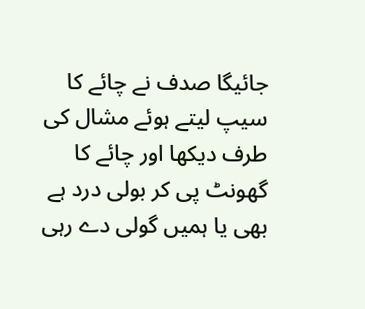جائیگا صدف نے چائے کا سیپ لیتے ہوئے مشال کی طرف دیکھا اور چائے کا گھونٹ پی کر بولی درد ہے بھی یا ہمیں گولی دے رہی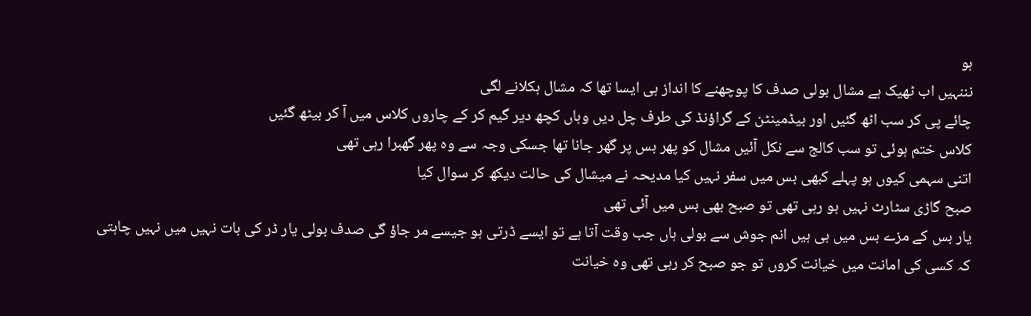ہو
نننہیں اب ٹھیک ہے مشال بولی صدف کا پوچھنے کا انداز ہی ایسا تھا کہ مشال ہکلانے لگی
چائے پی کر سب اٹھ گئیں اور بیڈمینٹن کے گراؤنڈ کی طرف چل دیں وہاں کچھ دیر گیم کر کے چاروں کلاس میں آ کر بیٹھ گئیں
کلاس ختم ہوئی تو سب کالج سے نکل آئیں مشال کو پھر بس پر گھر جانا تھا جسکی وجہ سے وہ پھر گھبرا رہی تھی
اتنی سہمی کیوں ہو پہلے کبھی بس میں سفر نہیں کیا مدیحہ نے میشال کی حالت دیکھ کر سوال کیا
صبح گاڑی سٹارٹ نہیں ہو رہی تھی تو صبح بھی بس میں آئی تھی
یار بس کے مزے بس میں ہی ہیں انم جوش سے بولی ہاں جب وقت آتا ہے تو ایسے ڈرتی ہو جیسے مر جاؤ گی صدف بولی یار ڈر کی بات نہیں میں نہیں چاہتی کہ کسی کی امانت میں خیانت کروں تو جو صبح کر رہی تھی وہ خیانت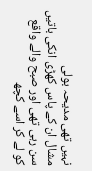نہیں تھی مدیحہ بولی
مشال ان کے پاس کھڑی انکی باتیں سن رہی تھی اور صبح والے واقع کو لے کر اسے کچھ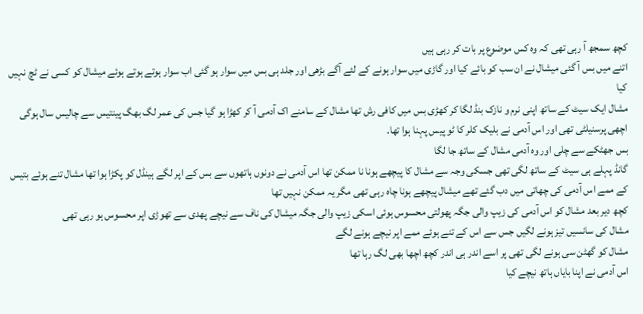کچھ سمجھ آ رہی تھی کہ وہ کس موضوع پر بات کر رہی ہیں
اتنے میں بس آ گئی میشال نے ان سب کو بائے کیا اور گاڑی میں سوار ہونے کے لئے آگے بڑھی اور جلد ہی بس میں سوار ہو گئی اب سوار ہوتے ہوتے ہوئے میشال کو کسی نے ٹچ نہیں کیا
مشال ایک سیٹ کے ساتھ اپنی نرم و نازک بنڈ لگا کر کھڑی بس میں کافی رش تھا مشال کے سامنے اک آدمی آ کر کھڑا ہو گیا جس کی عمر لگ بھگ پینتیس سے چالیس سال ہوگی اچھی پرسنیلٹی تھی اور اس آدمی نے بلیک کلر کا ٹو پیس پہنا ہوا تھا.
بس جھٹکے سے چلی اور وہ آدمی مشال کے ساتھ جا لگا
گانڈ پہلے ہی سیٹ کے ساتھ لگی تھی جسکی وجہ سے مشال کا پیچھے ہونا نا ممکن تھا اس آدمی نے دونوں ہاتھوں سے بس کے اپر لگے ہینڈل کو پکڑا ہوا تھا مشال تنے ہوئے بتیس کے ممے اس آدمی کی چھاتی میں دب گئے تھے میشال پیچھے ہونا چاہ رہی تھی مگر یہ ممکن نہیں تھا
کچھ دیر بعد مشال کو اس آدمی کی زیپ والی جگہ پھولتی محسوس ہوئی اسکی زیپ والی جگہ میشال کی ناف سے نیچے پھدی سے تھوڑی اپر محسوس ہو رہی تھی
مشال کی سانسیں تیز ہونے لگیں جس سے اس کے تنے ہوئے ممے اپر نیچے ہونے لگے
مشال کو گھٹن سی ہونے لگی تھی پر اسے اندر ہی اندر کچھ اچھا بھی لگ رہا تھا
اس آدمی نے اپنا بایاں ہاتھ نیچے کیا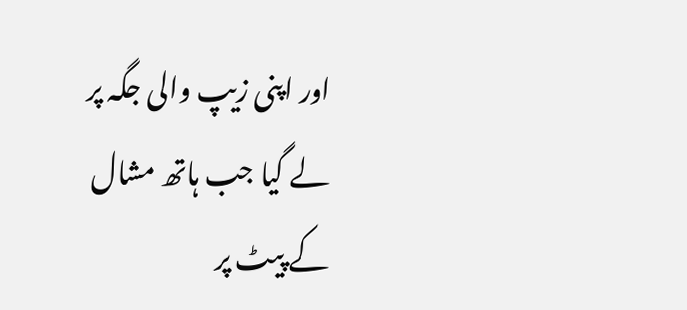اور اپنی زیپ والی جگہ پر لے گیا جب ہاتھ مشال کے پیٹ پر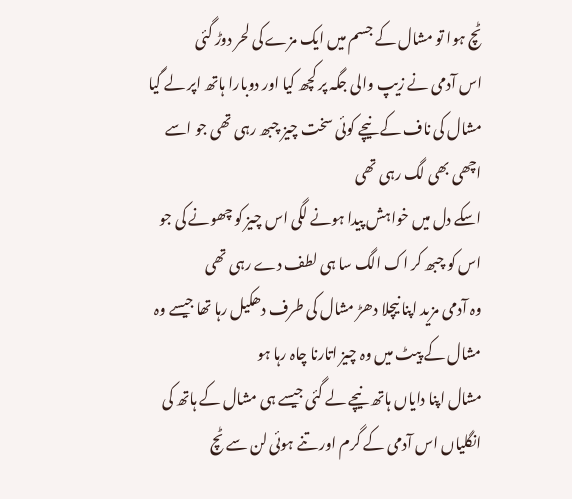ٹچ ہوا تو مشال کے جسم میں ایک مزے کی لحر دوڑ گئی
اس آدمی نے زیپ والی جگہ پر کچھ کیا اور دوبارا ہاتھ اپر لے گیا مشال کی ناف کے نیچے کوئی سخت چیز چبھ رہی تھی جو اسے اچھی بھی لگ رہی تھی
اسکے دل میں خواہش پیدا ہونے لگی اس چیز کو چھونے کی جو اس کو چبھ کر اک الگ سا ہی لطف دے رہی تھی
وہ آدمی مزید اپنا نیچلا دھڑ مشال کی طرف دھکیل رہا تھا جیسے وہ مشال کے پیٹ میں وہ چیز اتارنا چاہ رہا ہو
مشال اپنا دایاں ہاتھ نیچے لے گئی جیسے ہی مشال کے ہاتھ کی انگلیاں اس آدمی کے گرم اور تنے ہوئی لن سے ٹچ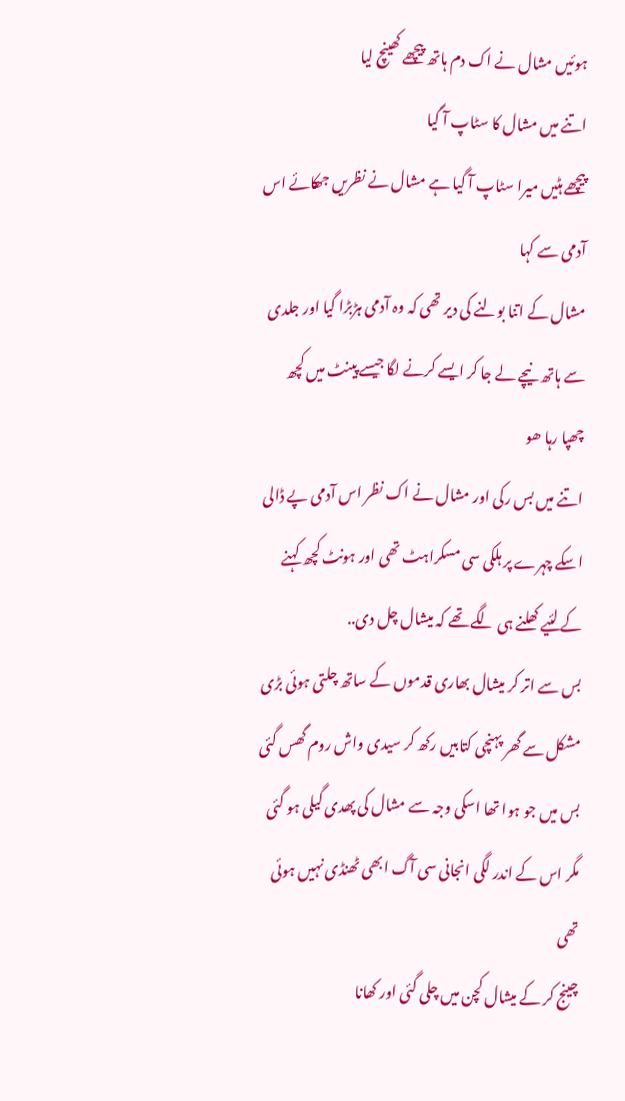ہوئیں مشال نے اک دم ہاتھ پیچھے کھینچ لیا
اتنے میں مشال کا سٹاپ آ گیا
پیچھے ہٹیں میرا سٹاپ آ گیا ہے مشال نے نظریں جھکائے اس آدمی سے کہا
مشال کے اتنا بولنے کی دیر تھی کہ وہ آدمی ہڑبڑا گیا اور جلدی سے ہاتھ نیچے لے جا کر ایسے کرنے لگا جیسے پینٹ میں کچھ چھپا رہا ھو
اتنے میں بس رکی اور مشال نے اک نظر اس آدمی پے ڈالی اسکے چہرے پر ہلکی سی مسکراہٹ تھی اور ہونٹ کچھ کہنے کے لئیے کھلنے ہی لگے تھے کہ میشال چل دی..
بس سے اتر کر میشال بھاری قدموں کے ساتھ چلتی ہوئی بڑی مشکل سے گھر پہنچی کتابیں رکھ کر سیدی واش روم گھس گئی بس میں جو ہوا تھا اسکی وجہ سے مشال کی پھدی گیلی ہو گئی مگر اس کے اندر لگی انجانی سی آگ ابھی ٹھنڈی نہیں ہوئی تھی
چینج کر کے میشال کچن میں چلی گئی اور کھانا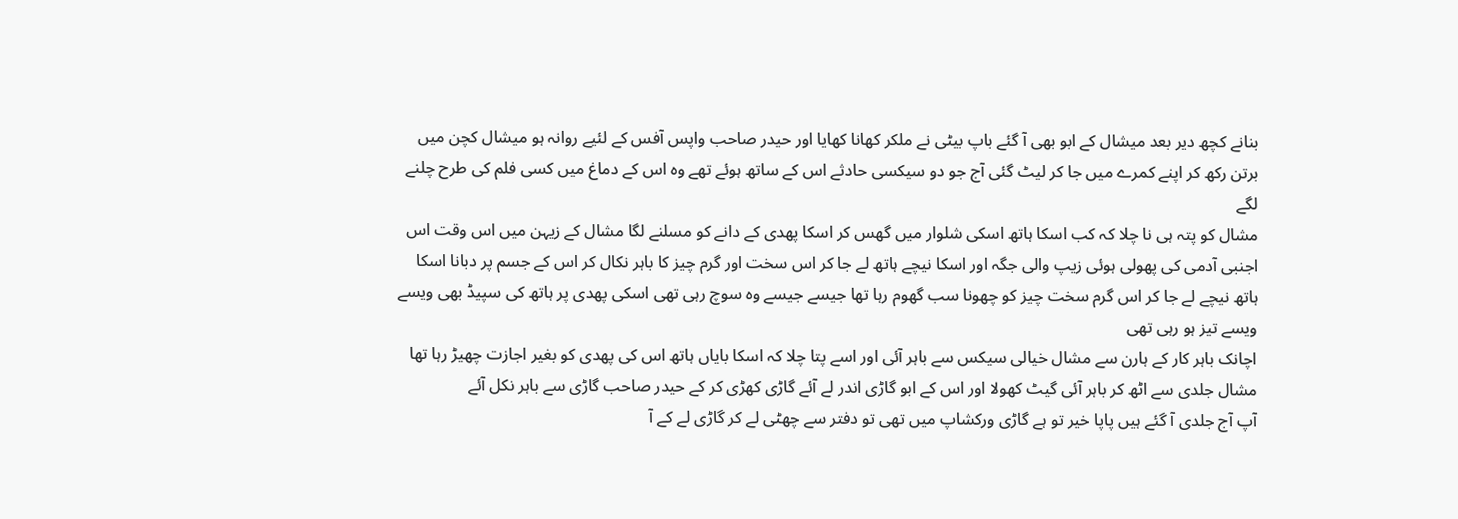بنانے کچھ دیر بعد میشال کے ابو بھی آ گئے باپ بیٹی نے ملکر کھانا کھایا اور حیدر صاحب واپس آفس کے لئیے روانہ ہو میشال کچن میں برتن رکھ کر اپنے کمرے میں جا کر لیٹ گئی آج جو دو سیکسی حادثے اس کے ساتھ ہوئے تھے وہ اس کے دماغ میں کسی فلم کی طرح چلنے لگے
مشال کو پتہ ہی نا چلا کہ کب اسکا ہاتھ اسکی شلوار میں گھس کر اسکا پھدی کے دانے کو مسلنے لگا مشال کے زیہن میں اس وقت اس اجنبی آدمی کی پھولی ہوئی زیپ والی جگہ اور اسکا نیچے ہاتھ لے جا کر اس سخت اور گرم چیز کا باہر نکال کر اس کے جسم پر دبانا اسکا ہاتھ نیچے لے جا کر اس گرم سخت چیز کو چھونا سب گھوم رہا تھا جیسے جیسے وہ سوچ رہی تھی اسکی پھدی پر ہاتھ کی سپیڈ بھی ویسے ویسے تیز ہو رہی تھی
اچانک باہر کار کے ہارن سے مشال خیالی سیکس سے باہر آئی اور اسے پتا چلا کہ اسکا بایاں ہاتھ اس کی پھدی کو بغیر اجازت چھیڑ رہا تھا
مشال جلدی سے اٹھ کر باہر آئی گیٹ کھولا اور اس کے ابو گاڑی اندر لے آئے گاڑی کھڑی کر کے حیدر صاحب گاڑی سے باہر نکل آئے
آپ آج جلدی آ گئے ہیں پاپا خیر تو ہے گاڑی ورکشاپ میں تھی تو دفتر سے چھٹی لے کر گاڑی لے کے آ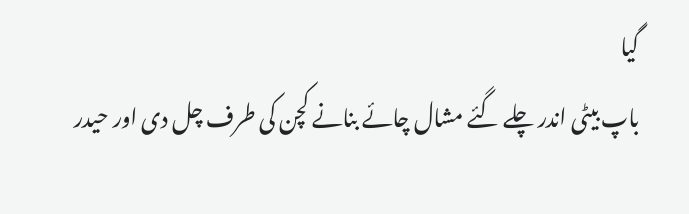گیا
باپ بیٹی اندر چلے گئے مشال چائے بنانے کچن کی طرف چل دی اور حیدر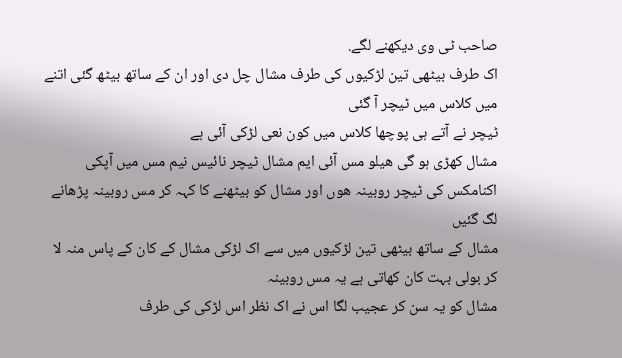صاحب ٹی وی دیکھنے لگے.
اک طرف بیٹھی تین لڑکیوں کی طرف مشال چل دی اور ان کے ساتھ بیٹھ گئی اتنے میں کلاس میں ٹیچر آ گئی
ٹیچر نے آتے ہی پوچھا کلاس میں کون نعی لڑکی آئی ہے
مشال کھڑی ہو گی ھیلو مس آئی ایم مشال ٹیچر نائیس نیم مس میں آپکی اکنامکس کی ٹیچر روبینہ ھوں اور مشال کو بیٹھنے کا کہہ کر مس روبینہ پڑھانے لگ گئیں
مشال کے ساتھ بیٹھی تین لڑکیوں میں سے اک لڑکی مشال کے کان کے پاس منہ لا کر بولی بہت کان کھاتی ہے یہ مس روبینہ
مشال کو یہ سن کر عجیب لگا اس نے اک نظر اس لڑکی کی طرف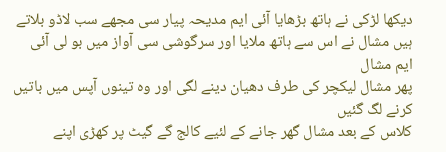دیکھا لڑکی نے ہاتھ بڑھایا آئی ایم مدیحہ پیار سی مجھے سب لاڈو بلاتے ہیں مشال نے اس سے ہاتھ ملایا اور سرگوشی سی آواز میں بو لی آئی ایم مشال
پھر مشال لیکچر کی طرف دھیان دینے لگی اور وہ تینوں آپس میں باتیں کرنے لگ گئیں
کلاس کے بعد مشال گھر جانے کے لئیے کالج گے گیٹ پر کھڑی اپنے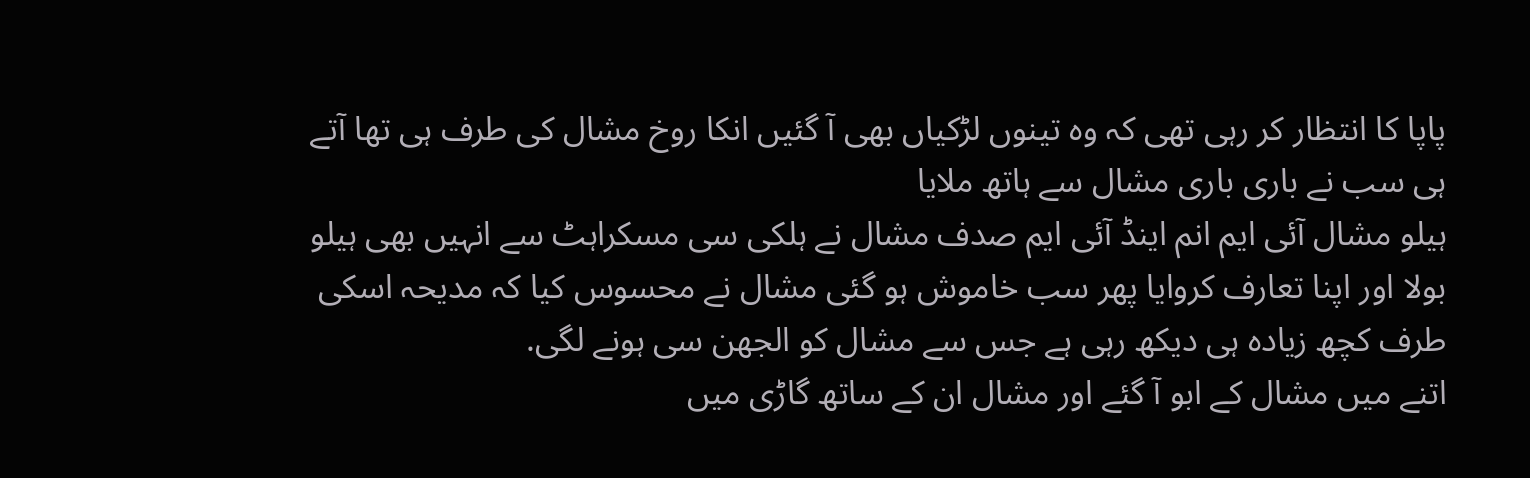پاپا کا انتظار کر رہی تھی کہ وہ تینوں لڑکیاں بھی آ گئیں انکا روخ مشال کی طرف ہی تھا آتے ہی سب نے باری باری مشال سے ہاتھ ملایا
ہیلو مشال آئی ایم انم اینڈ آئی ایم صدف مشال نے ہلکی سی مسکراہٹ سے انہیں بھی ہیلو بولا اور اپنا تعارف کروایا پھر سب خاموش ہو گئی مشال نے محسوس کیا کہ مدیحہ اسکی طرف کچھ زیادہ ہی دیکھ رہی ہے جس سے مشال کو الجھن سی ہونے لگی.
اتنے میں مشال کے ابو آ گئے اور مشال ان کے ساتھ گاڑی میں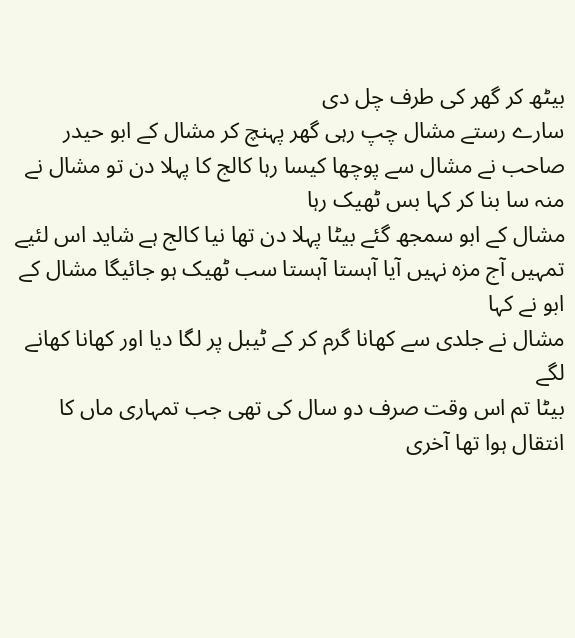بیٹھ کر گھر کی طرف چل دی
سارے رستے مشال چپ رہی گھر پہنچ کر مشال کے ابو حیدر صاحب نے مشال سے پوچھا کیسا رہا کالج کا پہلا دن تو مشال نے منہ سا بنا کر کہا بس ٹھیک رہا
مشال کے ابو سمجھ گئے بیٹا پہلا دن تھا نیا کالج ہے شاید اس لئیے تمہیں آج مزہ نہیں آیا آہستا آہستا سب ٹھیک ہو جائیگا مشال کے ابو نے کہا
مشال نے جلدی سے کھانا گرم کر کے ٹیبل پر لگا دیا اور کھانا کھانے لگے
بیٹا تم اس وقت صرف دو سال کی تھی جب تمہاری ماں کا انتقال ہوا تھا آخری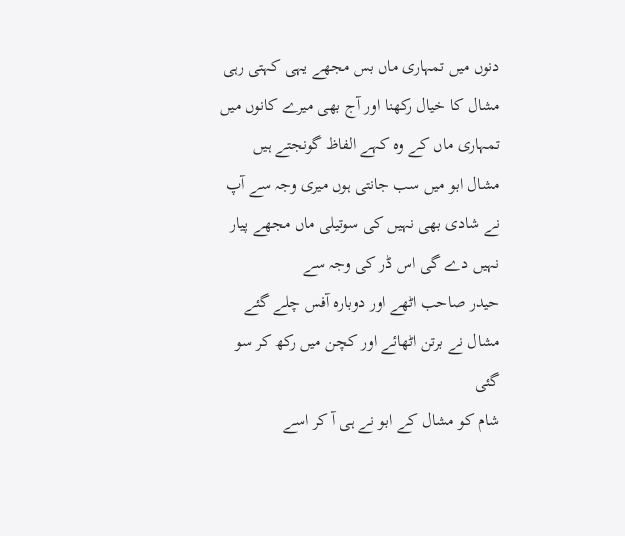دنوں میں تمہاری ماں بس مجھے یہی کہتی رہی مشال کا خیال رکھنا اور آج بھی میرے کانوں میں تمہاری ماں کے وہ کہے الفاظ گونجتے ہیں
مشال ابو میں سب جانتی ہوں میری وجہ سے آپ نے شادی بھی نہیں کی سوتیلی ماں مجھے پیار نہیں دے گی اس ڈر کی وجہ سے
حیدر صاحب اٹھے اور دوبارہ آفس چلے گئے مشال نے برتن اٹھائے اور کچن میں رکھ کر سو گئی
شام کو مشال کے ابو نے ہی آ کر اسے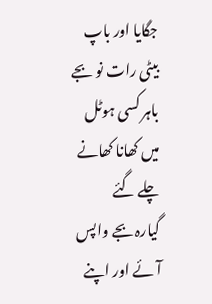جگایا اور باپ بیٹی رات نو بجے باہر کسی ہوٹل میں کھانا کھانے چلے گئے
گیارہ بجے واپس آئے اور اپنے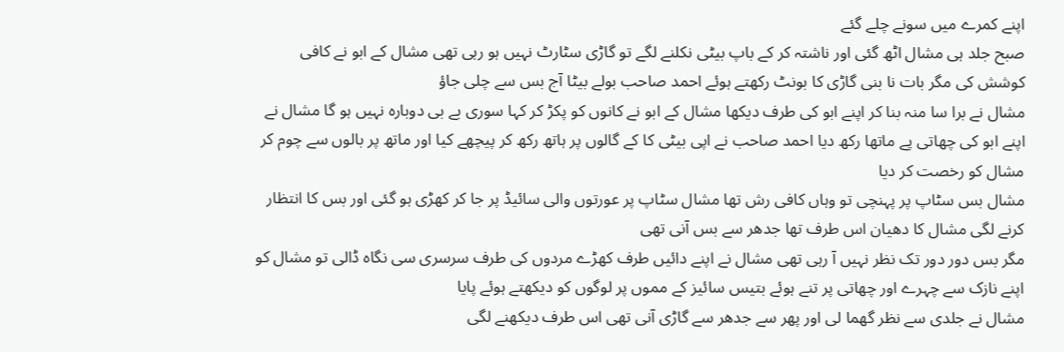اپنے کمرے میں سونے چلے گئے
صبح جلد ہی مشال اٹھ گئی اور ناشتہ کر کے باپ بیٹی نکلنے لگے تو گاڑی سٹارٹ نہیں ہو رہی تھی مشال کے ابو نے کافی کوشش کی مگر بات نا بنی گاڑی کا بونٹ رکھتے ہوئے احمد صاحب بولے بیٹا آج بس سے چلی جاؤ
مشال نے برا سا منہ بنا کر اپنے ابو کی طرف دیکھا مشال کے ابو نے کانوں کو پکڑ کر کہا سوری بے بی دوبارہ نہیں ہو گا مشال نے اپنے ابو کی چھاتی پے ماتھا رکھ دیا احمد صاحب نے اپی بیٹی کا کے گالوں پر ہاتھ رکھ کر پیچھے کیا اور ماتھ پر بالوں سے چوم کر مشال کو رخصت کر دیا
مشال بس سٹاپ پر پہنچی تو وہاں کافی رش تھا مشال سٹاپ پر عورتوں والی سائیڈ پر جا کر کھڑی ہو گئی اور بس کا انتظار کرنے لگی مشال کا دھیان اس طرف تھا جدھر سے بس آنی تھی
مگر بس دور دور تک نظر نہیں آ رہی تھی مشال نے اپنے دائیں طرف کھڑے مردوں کی طرف سرسری سی نگاہ ڈالی تو مشال کو اپنے نازک سے چہرے اور چھاتی پر تنے ہوئے بتیس سائیز کے مموں پر لوگوں کو دیکھتے ہوئے پایا
مشال نے جلدی سے نظر گھما لی اور پھر سے جدھر سے گاڑی آنی تھی اس طرف دیکھنے لگی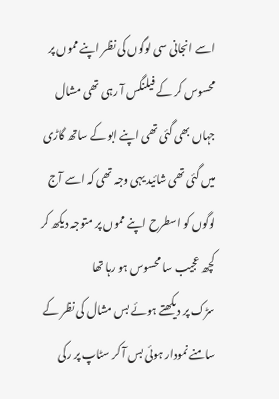اسے انجانی سی لوگوں کی نظر اپنے مموں پر محسوس کر کے فیلنگس آ رہی تھی مشال جہاں بھی گئی تھی اپنے ابو کے ساتھ گاڑی میں گئی تھی شائید یہی وجہ تھی کہ اسے آج لوگوں کو اسطرح اپنے مموں پر متوجہ دیکھ کر کچھ عجیب سا محسوس ہو رہا تھا
سڑک پر دیکھتے ہوئے بس مشال کی نظر کے سامنے نمودار ہوئی بس آ کر سٹاپ پر رکی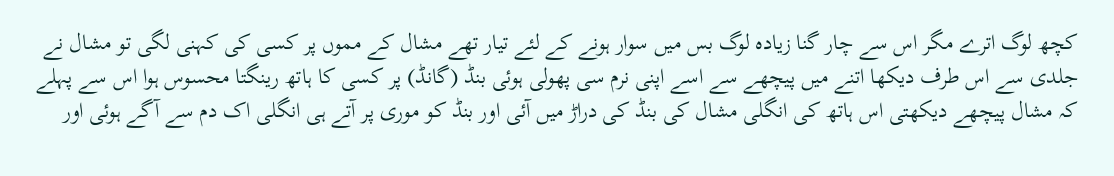کچھ لوگ اترے مگر اس سے چار گنا زیادہ لوگ بس میں سوار ہونے کے لئے تیار تھے مشال کے مموں پر کسی کی کہنی لگی تو مشال نے جلدی سے اس طرف دیکھا اتنے میں پیچھے سے اسے اپنی نرم سی پھولی ہوئی بنڈ (گانڈ) پر کسی کا ہاتھ رینگتا محسوس ہوا اس سے پہلے کہ مشال پیچھے دیکھتی اس ہاتھ کی انگلی مشال کی بنڈ کی دراڑ میں آئی اور بنڈ کو موری پر آتے ہی انگلی اک دم سے آگے ہوئی اور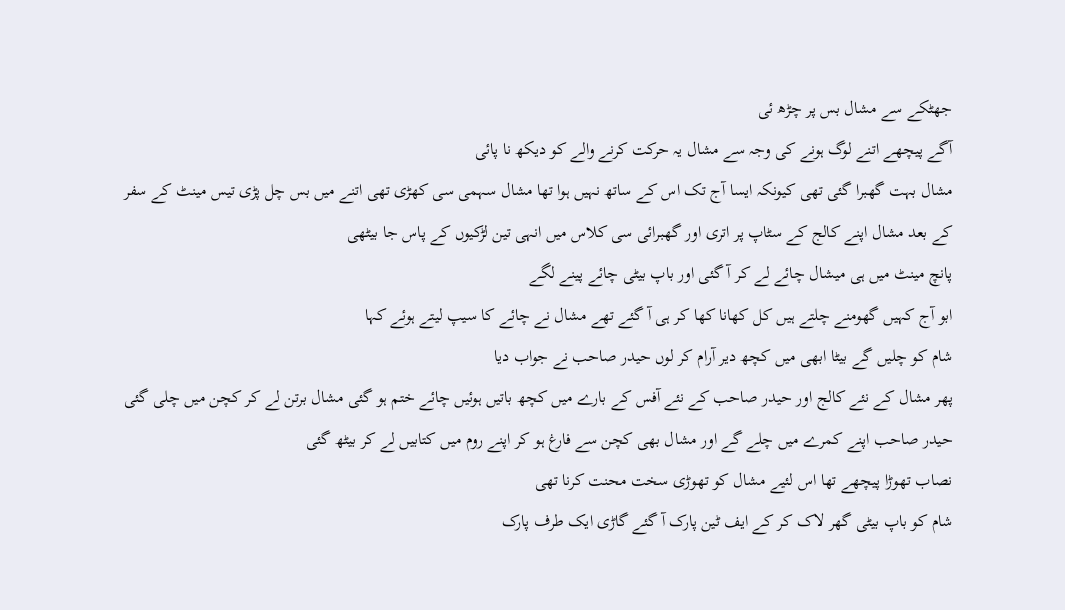جھٹکے سے مشال بس پر چڑھ ئی
آگے پیچھے اتنے لوگ ہونے کی وجہ سے مشال یہ حرکت کرنے والے کو دیکھ نا پائی
مشال بہت گھبرا گئی تھی کیونکہ ایسا آج تک اس کے ساتھ نہیں ہوا تھا مشال سہمی سی کھڑی تھی اتنے میں بس چل پڑی تیس مینٹ کے سفر کے بعد مشال اپنے کالج کے سٹاپ پر اتری اور گھبرائی سی کلاس میں انہی تین لڑکیوں کے پاس جا بیٹھی
پانچ مینٹ میں ہی میشال چائے لے کر آ گئی اور باپ بیٹی چائے پینے لگے
ابو آج کہیں گھومنے چلتے ہیں کل کھانا کھا کر ہی آ گئے تھے مشال نے چائے کا سیپ لیتے ہوئے کہا
شام کو چلیں گے بیٹا ابھی میں کچھ دیر آرام کر لوں حیدر صاحب نے جواب دیا
پھر مشال کے نئے کالج اور حیدر صاحب کے نئے آفس کے بارے میں کچھ باتیں ہوئیں چائے ختم ہو گئی مشال برتن لے کر کچن میں چلی گئی حیدر صاحب اپنے کمرے میں چلے گے اور مشال بھی کچن سے فارغ ہو کر اپنے روم میں کتابیں لے کر بیٹھ گئی
نصاب تھوڑا پیچھے تھا اس لئیے مشال کو تھوڑی سخت محنت کرنا تھی
شام کو باپ بیٹی گھر لاک کر کے ایف ٹین پارک آ گئے گاڑی ایک طرف پارک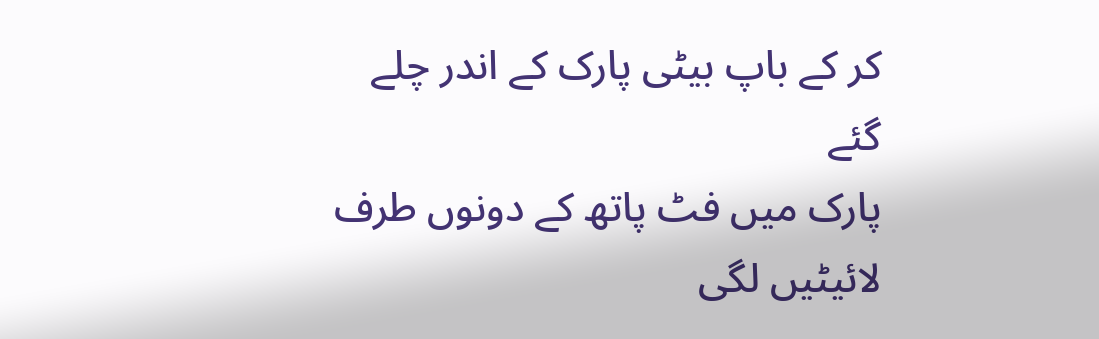کر کے باپ بیٹی پارک کے اندر چلے گئے
پارک میں فٹ پاتھ کے دونوں طرف لائیٹیں لگی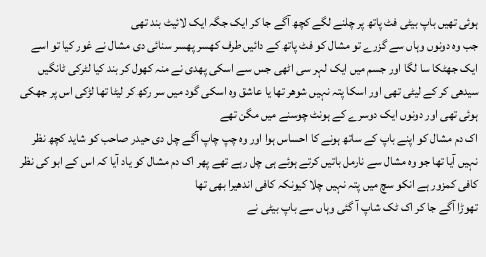ہوئی تھیں باپ بیٹی فٹ پاتھ پر چلنے لگے کچھ آگے جا کر ایک جگہ ایک لائیٹ بند تھی
جب وہ دونوں وہاں سے گزرے تو مشال کو فٹ پاتھ کے دائیں طرف کھسر پھسر سنائی دی مشال نے غور کیا تو اسے ایک جھٹکا سا لگا اور جسم میں ایک لہر سی اٹھی جس سے اسکی پھدی نے منہ کھول کر بند کیا لٹرکی ٹانگیں سیدھی کر کے لیٹی تھی اور اسکا پتہ نہیں شوھر تھا یا عاشق وہ اسکی گود میں سر رکھ کر لیٹا تھا لڑکی اس پر جھکی ہوئی تھی اور دونوں ایک دوسرے کے ہونٹ چوسنے میں مگن تھے
اک دم مشال کو اپنے باپ کے ساتھ ہونے کا احساس ہوا اور وہ چپ چاپ آگے چل دی حیدر صاحب کو شاید کچھ نظر نہیں آیا تھا جو وہ مشال سے نارمل باتیں کرتے ہوئے ہی چل رہے تھے پھر اک دم مشال کو یاد آیا کہ اس کے ابو کی نظر کافی کمزور ہے انکو سچ میں پتہ نہیں چلا کیونکہ کافی اندھیرا بھی تھا
تھوڑا آگے جا کر اک ٹک شاپ آ گئی وہاں سے باپ بیٹی نے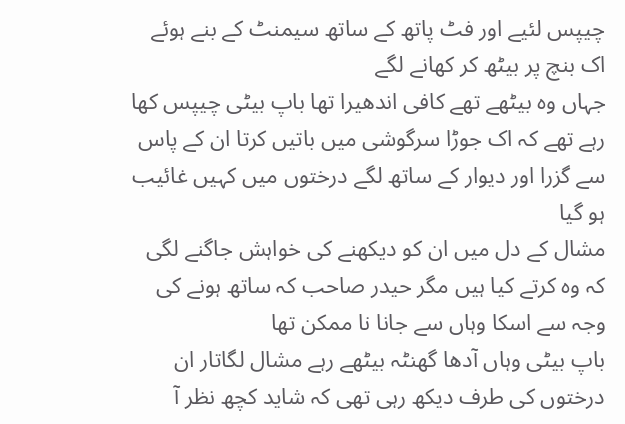چیپس لئیے اور فٹ پاتھ کے ساتھ سیمنٹ کے بنے ہوئے اک بنچ پر بیٹھ کر کھانے لگے
جہاں وہ بیٹھے تھے کافی اندھیرا تھا باپ بیٹی چیپس کھا رہے تھے کہ اک جوڑا سرگوشی میں باتیں کرتا ان کے پاس سے گزرا اور دیوار کے ساتھ لگے درختوں میں کہیں غائیب ہو گیا
مشال کے دل میں ان کو دیکھنے کی خواہش جاگنے لگی کہ وہ کرتے کیا ہیں مگر حیدر صاحب کہ ساتھ ہونے کی وجہ سے اسکا وہاں سے جانا نا ممکن تھا
باپ بیٹی وہاں آدھا گھنٹہ بیٹھے رہے مشال لگاتار ان درختوں کی طرف دیکھ رہی تھی کہ شاید کچھ نظر آ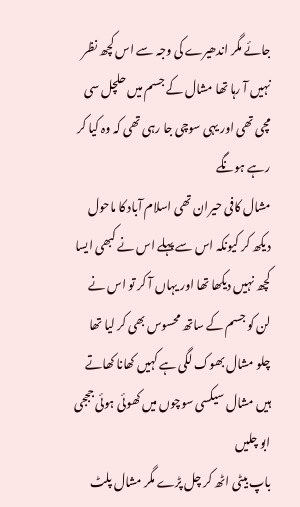جائے مگر اندھیرے کی وجہ سے اس کچھ نظر نہیں آ رہا تھا مشال کے جسم میں حلچل سی مچی تھی اور یہی سوچی جا رہی تھی کہ وہ کیا کر رہے ہونگے
مشال کافی حیران تھی اسلام آباد کا ماحول دیکھ کر کیونکہ اس سے پہلے اس نے کبھی ایسا کچھ نہیں دیکھا تھا اور یہاں آ کر تو اس نے لن کو جسم کے ساتھ محسوس بھی کر لیا تھا
چلو مشال بھوک لگی ہے کہیں کھانا کھاتے ہیں مشال سیکسی سوچوں میں کھوئی ہوئی جججی ابو چلیں
باپ بیٹی اٹھ کر چل پڑے مگر مشال پلٹ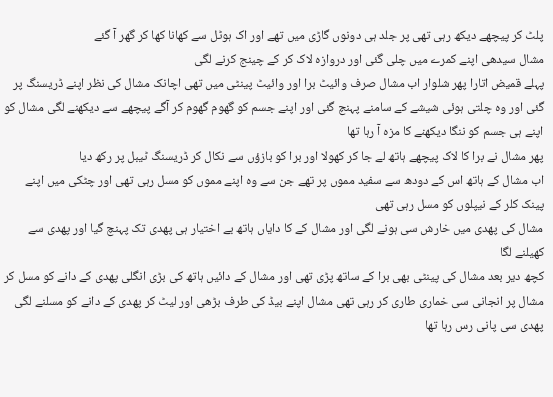پلٹ کر پیچھے دیکھ رہی تھی پر جلد ہی دونوں گاڑی میں تھے اور اک ہوٹل سے کھانا کھا کر گھر آ گئے
مشال سیدھی اپنے کمرے میں چلی گئی اور دروازہ لاک کر کے چینج کرنے لگی
پہلے قمیض اتارا پھر شلوار اب مشال صرف وائیٹ برا اور وائیٹ پینٹی میں تھی اچانک مشال کی نظر اپنے ڈریسنگ پر گئی اور وہ چلتی ہوئی شیشے کے سامنے پہنچ گئی اور اپنے جسم کو گھوم گھوم کر آگے پیچھے سے دیکھنے لگی مشال کو اپنے ہی جسم کو ننگا دیکھنے کا مزہ آ رہا تھا
پھر مشال نے برا کا لاک پیچھے ہاتھ لے جا کر کھولا اور برا کو بازؤں سے نکال کر ڈریسنگ ٹیبل پر رکھ دیا
اب مشال کے ہاتھ اس کے دودھ سے سفید مموں پر تھے جن سے وہ اپنے مموں کو مسل رہی تھی اور چٹکی میں اپنے پینک کلر کے نیپلوں کو مسل رہی تھی
مشال کی پھدی میں خارش سی ہونے لگی اور مشال کے کا دایاں ہاتھ بے اختیار ہی پھدی تک پہنچ گیا اور پھدی سے کھیلنے لگا
کچھ دیر بعد مشال کی پینٹی بھی برا کے ساتھ پڑی تھی اور مشال کے دائیں ہاتھ کی بڑی انگلی پھدی کے دانے کو مسل کر مشال پر انجانی سی خماری طاری کر رہی تھی مشال اپنے بیڈ کی طرف بڑھی اور لیٹ کر پھدی کے دانے کو مسلنے لگی پھدی سی پانی رس رہا تھا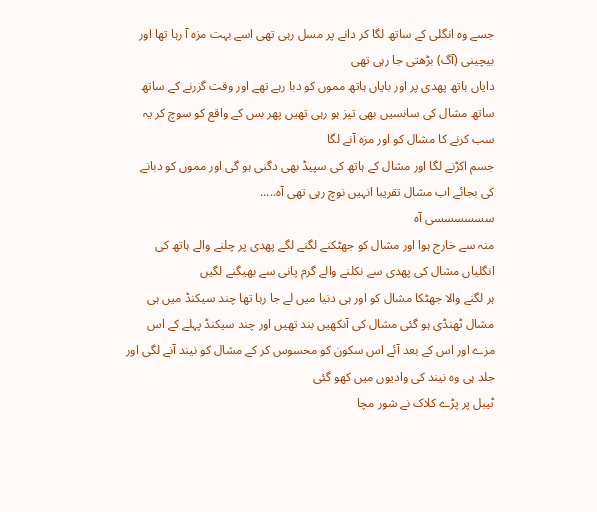جسے وہ انگلی کے ساتھ لگا کر دانے پر مسل رہی تھی اسے بہت مزہ آ رہا تھا اور بیچینی (آگ) بڑھتی جا رہی تھی
دایاں ہاتھ پھدی پر اور بایاں ہاتھ مموں کو دبا رہے تھے اور وقت گزرنے کے ساتھ ساتھ مشال کی سانسیں بھی تیز ہو رہی تھیں پھر بس کے واقع کو سوچ کر یہ سب کرنے کا مشال کو اور مزہ آنے لگا
جسم اکڑنے لگا اور مشال کے ہاتھ کی سپیڈ بھی دگنی ہو گی اور مموں کو دبانے کی بجائے اب مشال تقریبا انہیں نوچ رہی تھی آہ.....
سسسسسسی آہ
منہ سے خارج ہوا اور مشال کو جھٹکنے لگنے لگے پھدی پر چلنے والے ہاتھ کی انگلیاں مشال کی پھدی سے نکلنے والے گرم پانی سے بھیگنے لگیں
ہر لگنے والا جھٹکا مشال کو اور ہی دنیا میں لے جا رہا تھا چند سیکنڈ میں ہی مشال ٹھنڈی ہو گئی مشال کی آنکھیں بند تھیں اور چند سیکنڈ پہلے کے اس مزے اور اس کے بعد آئے اس سکون کو محسوس کر کے مشال کو نیند آنے لگی اور جلد ہی وہ نیند کی وادیوں میں کھو گئی
ٹیبل پر پڑے کلاک نے شور مچا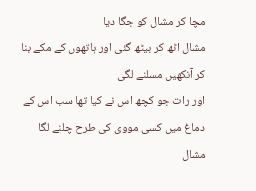مچا کر مشال کو جگا دیا
مشال اٹھ کر بیٹھ گئی اور ہاتھوں کے مکے بنا کر آنکھیں مسلنے لگی
اور رات جو کچھ اس نے کیا تھا سب اس کے دماغ میں کسی مووی کی طرح چلنے لگا
مشال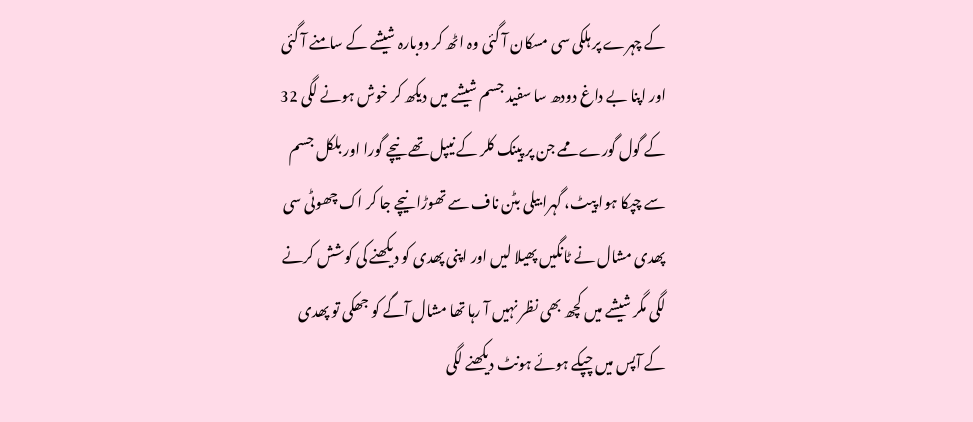کے چہرے پر ہلکی سی مسکان آ گئی وہ اٹھ کر دوبارہ شیشے کے سامنے آ گئی اور اپنا بے داغ دودھ سا سفید جسم شیشے میں دیکھ کر خوش ہونے لگی 32 کے گول گورے ممے جن پر پینک کلر کے نیپل تھے نیچے گورا اور بلکل جسم سے چپکا ہوا پیٹ، گہرا بیلی بٹن ناف سے تھوڑا نیچے جا کر اک چھوٹی سی پھدی مشال نے ٹانگیں پھیلا لیں اور اپنی پھدی کو دیکھنے کی کوشش کرنے لگی مگر شیشے میں کچھ بھی نظر نہیں آ رہا تھا مشال آگے کو جھکی تو پھدی کے آپس میں چپکے ہوئے ہونٹ دیکھنے لگی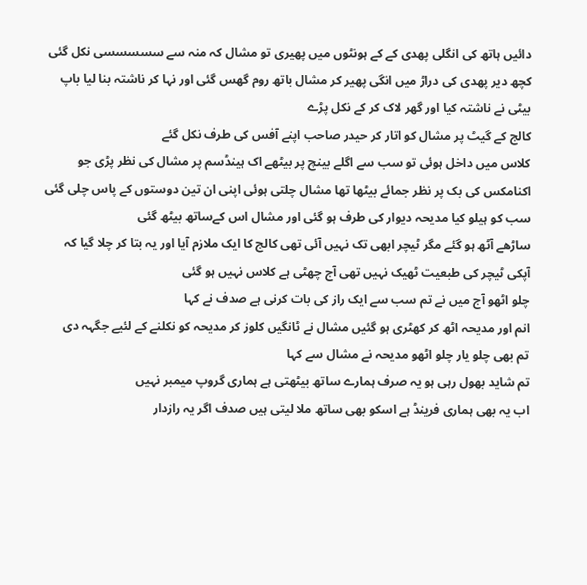دائیں ہاتھ کی انگلی پھدی کے کے ہونٹوں میں پھیری تو مشال کہ منہ سے سسسسسی نکل گئی
کچھ دیر پھدی کی دراڑ میں انگی پھیر کر مشال باتھ روم گھس گئی اور نہا کر ناشتہ بنا لیا باپ بیٹی نے ناشتہ کیا اور گھر لاک کر کے نکل پڑے
کالج کے گیٹ پر مشال کو اتار کر حیدر صاحب اپنے آفس کی طرف نکل گئے
کلاس میں داخل ہوئی تو سب سے اگلے بینچ پر بیٹھے اک ہینڈسم پر مشال کی نظر پڑی جو اکنامکس کی بک پر نظر جمائے بیٹھا تھا مشال چلتی ہوئی اپنی ان تین دوستوں کے پاس چلی گئی سب کو ہیلو کیا مدیحہ دیوار کی طرف ہو گئی اور مشال اس کےساتھ بیٹھ گئی
ساڑھے آٹھ ہو گئے مگر ٹیچر ابھی تک نہیں آئی تھی کالج کا ایک ملازم آیا اور یہ بتا کر چلا گیا کہ آپکی ٹیچر کی طبعیت ٹھیک نہیں تھی آج چھٹی ہے کلاس نہیں ہو گئی
چلو اٹھو آج میں نے تم سب سے ایک راز کی بات کرنی ہے صدف نے کہا
انم اور مدیحہ اٹھ کر کھٹری ہو گئیں مشال نے ٹانگیں کلوز کر مدیحہ کو نکلنے کے لئیے جگہہ دی
تم بھی چلو یار چلو اٹھو مدیحہ نے مشال سے کہا
تم شاید بھول رہی ہو یہ صرف ہمارے ساتھ بیٹھتی ہے ہماری گروپ میمبر نہیں
اب یہ بھی ہماری فرینڈ ہے اسکو بھی ساتھ ملا لیتی ہیں صدف اگر یہ رازدار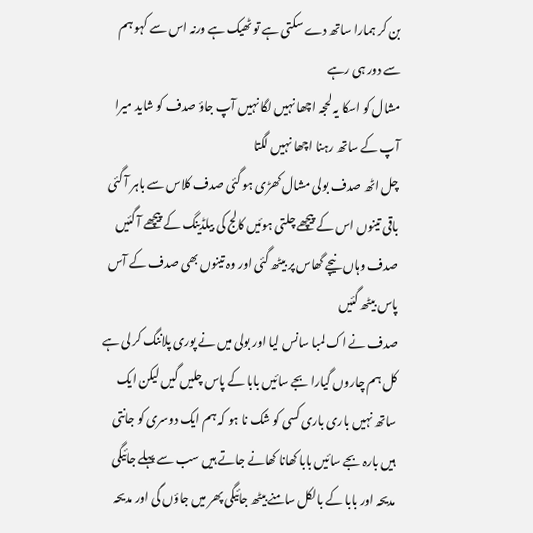بن کر ہمارا ساتھ دے سکتی ہے تو ٹھیک ہے ورنہ اس سے کہو ہم سے دور ہی رہے
مشال کو اسکا یہ لحجہ اچھا نہیں لگا نہیں آپ جاؤ صدف کو شاید میرا آپ کے ساتھ رہنا اچھا نہیں لگتا
چل اٹھ صدف بولی مشال کھڑی ہو گئی صدف کلاس سے باہر آ گئی باقی تینوں اس کے پیچھے چلتی ہوئیں کالج کی بیلڈینگ کے پیچھے آ گئیں
صدف وہاں نیچے گھاس پر بیٹھ گئی اور وہ تینوں بھی صدف کے آس پاس بیٹھ گئیں
صدف نے اک لمبا سانس لیا اور بولی میں نے پوری پلاننگ کر لی ہے کل ہم چاروں گیارا بجے سائیں بابا کے پاس چلیں گیں لیکن ایک ساتھ نہیں باری باری کسی کو شک نا ہو کہ ہم ایک دوسری کو جانتی ہیں بارہ بجے سائیں بابا کھانا کھانے جاتے ہیں سب سے پہلے جائیگی مدیحہ اور بابا کے بالکل سامنے بیٹھ جائیگی پھر میں جاؤں گی اور مدیحہ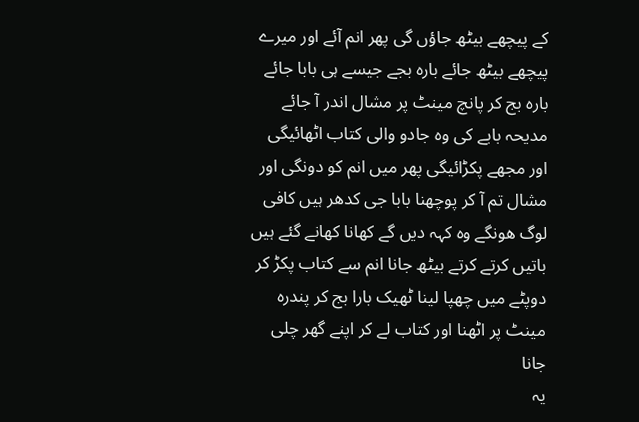کے پیچھے بیٹھ جاؤں گی پھر انم آئے اور میرے پیچھے بیٹھ جائے بارہ بجے جیسے ہی بابا جائے بارہ بج کر پانچ مینٹ پر مشال اندر آ جائے مدیحہ بابے کی وہ جادو والی کتاب اٹھائیگی اور مجھے پکڑائیگی پھر میں انم کو دونگی اور مشال تم آ کر پوچھنا بابا جی کدھر ہیں کافی لوگ ھونگے وہ کہہ دیں گے کھانا کھانے گئے ہیں باتیں کرتے کرتے بیٹھ جانا انم سے کتاب پکڑ کر دوپٹے میں چھپا لینا ٹھیک بارا بج کر پندرہ مینٹ پر اٹھنا اور کتاب لے کر اپنے گھر چلی جانا
یہ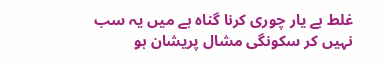غلط ہے یار چوری کرنا گناہ ہے میں یہ سب نہیں کر سکونگی مشال پریشان ہو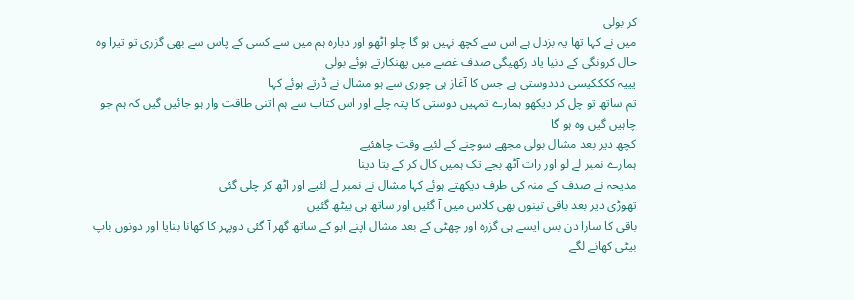کر بولی
میں نے کہا تھا یہ بزدل ہے اس سے کچھ نہیں ہو گا چلو اٹھو اور دبارہ ہم میں سے کسی کے پاس سے بھی گزری تو تیرا وہ حال کرونگی کے دنیا یاد رکھیگی صدف غصے میں پھنکارتے ہوئے بولی
یییہ ککککیسی دددوستی ہے جس کا آغاز ہی چوری سے ہو مشال نے ڈرتے ہوئے کہا
تم ساتھ تو چل کر دیکھو ہمارے تمہیں دوستی کا پتہ چلے اور اس کتاب سے ہم اتنی طاقت وار ہو جائیں گیں کہ ہم جو چاہیں گیں وہ ہو گا
کچھ دیر بعد مشال بولی مجھے سوچنے کے لئیے وقت چاھئیے
ہمارے نمبر لے لو اور رات آٹھ بجے تک ہمیں کال کر کے بتا دینا
مدیحہ نے صدف کے منہ کی طرف دیکھتے ہوئے کہا مشال نے نمبر لے لئیے اور اٹھ کر چلی گئی
تھوڑی دیر بعد باقی تینوں بھی کلاس میں آ گئیں اور ساتھ ہی بیٹھ گئیں
باقی کا سارا دن بس ایسے ہی گزرہ اور چھٹی کے بعد مشال اپنے ابو کے ساتھ گھر آ گئی دوپہر کا کھانا بنایا اور دونوں باپ بیٹی کھانے لگے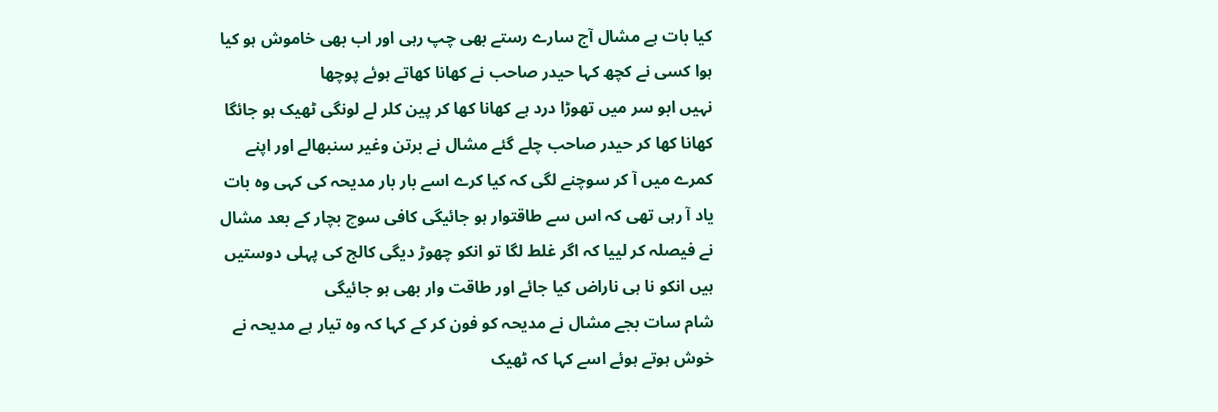کیا بات ہے مشال آج سارے رستے بھی چپ رہی اور اب بھی خاموش ہو کیا ہوا کسی نے کچھ کہا حیدر صاحب نے کھانا کھاتے ہوئے پوچھا
نہیں ابو سر میں تھوڑا درد ہے کھانا کھا کر پین کلر لے لونگی ٹھیک ہو جائگا
کھانا کھا کر حیدر صاحب چلے گئے مشال نے برتن وغیر سنبھالے اور اپنے کمرے میں آ کر سوچنے لگی کہ کیا کرے اسے بار بار مدیحہ کی کہی وہ بات یاد آ رہی تھی کہ اس سے طاقتوار ہو جائیگی کافی سوچ بچار کے بعد مشال نے فیصلہ کر لییا کہ اگر غلط لگا تو انکو چھوڑ دیگی کالج کی پہلی دوستیں ہیں انکو نا ہی ناراض کیا جائے اور طاقت وار بھی ہو جائیگی
شام سات بجے مشال نے مدیحہ کو فون کر کے کہا کہ وہ تیار ہے مدیحہ نے خوش ہوتے ہوئے اسے کہا کہ ٹھیک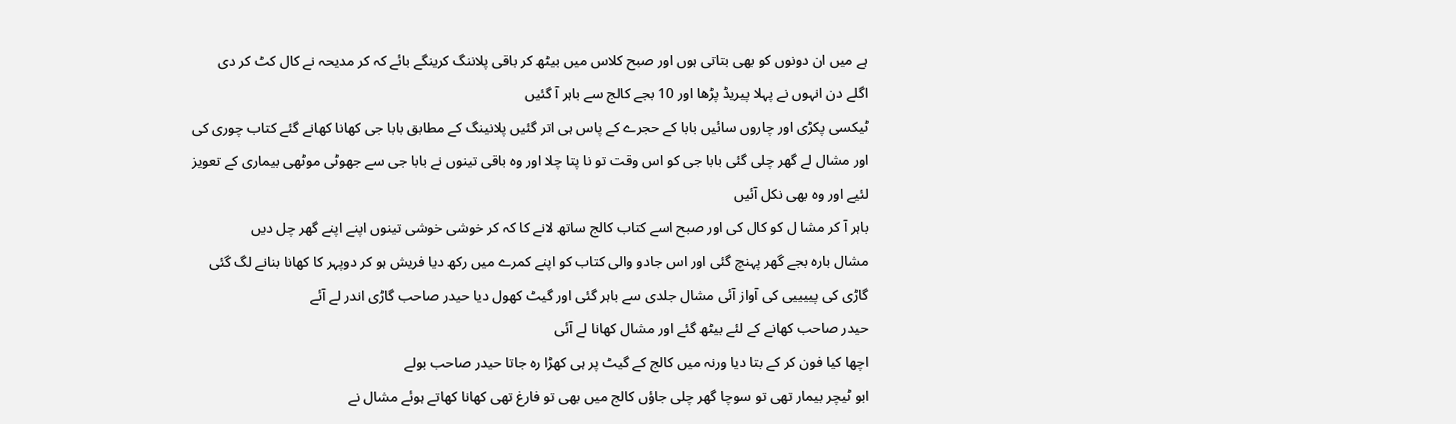ہے میں ان دونوں کو بھی بتاتی ہوں اور صبح کلاس میں بیٹھ کر باقی پلاننگ کرینگے بائے کہ کر مدیحہ نے کال کٹ کر دی
اگلے دن انہوں نے پہلا پیریڈ پڑھا اور 10 بجے کالج سے باہر آ گئیں
ٹیکسی پکڑی اور چاروں سائیں بابا کے حجرے کے پاس ہی اتر گئیں پلانینگ کے مطابق بابا جی کھانا کھانے گئے کتاب چوری کی اور مشال لے گھر چلی گئی بابا جی کو اس وقت تو نا پتا چلا اور وہ باقی تینوں نے بابا جی سے جھوٹی موٹھی بیماری کے تعویز لئیے اور وہ بھی نکل آئیں
باہر آ کر مشا ل کو کال کی اور صبح اسے کتاب کالج ساتھ لانے کا کہ کر خوشی خوشی تینوں اپنے اپنے گھر چل دیں
مشال بارہ بجے گھر پہنچ گئی اور اس جادو والی کتاب کو اپنے کمرے میں رکھ دیا فریش ہو کر دوپہر کا کھانا بنانے لگ گئی گاڑی کی پییییی کی آواز آئی مشال جلدی سے باہر گئی اور گیٹ کھول دیا حیدر صاحب گاڑی اندر لے آئے
حیدر صاحب کھانے کے لئے بیٹھ گئے اور مشال کھانا لے آئی
اچھا کیا فون کر کے بتا دیا ورنہ میں کالج کے گیٹ پر ہی کھڑا رہ جاتا حیدر صاحب بولے
ابو ٹیچر بیمار تھی تو سوچا گھر چلی جاؤں کالج میں بھی تو فارغ تھی کھانا کھاتے ہوئے مشال نے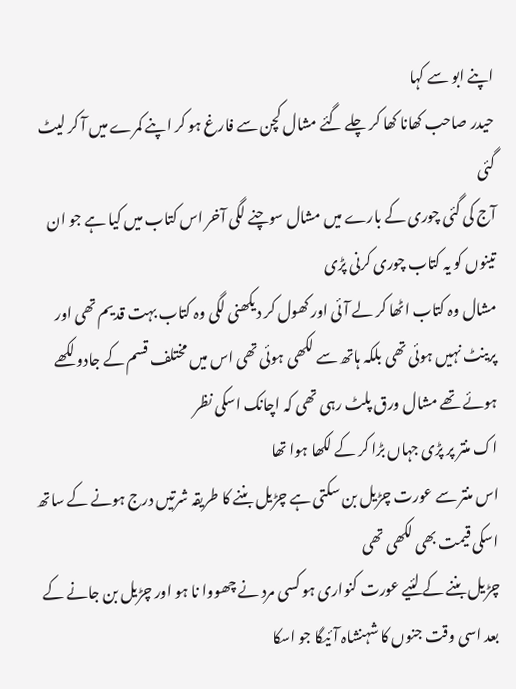اپنے ابو سے کہا
حیدر صاحب کھانا کھا کر چلے گئے مشال کچن سے فارغ ہو کر اپنے کمرے میں آ کر لیٹ گئی
آج کی گئی چوری کے بارے میں مشال سوچنے لگی آخر اس کتاب میں کیا ہے جو ان تینوں کو یہ کتاب چوری کرنی پڑی
مشال وہ کتاب اٹھا کر لے آئی اور کھول کر دیکھنی لگی وہ کتاب بہت قدیم تھی اور پرینٹ نہیں ہوئی تھی بلکہ ہاتھ سے لکھی ہوئی تھی اس میں مختلف قسم کے جادو لکھے ہوئے تھے مشال ورق پلٹ رہی تھی کہ اچانک اسکی نظر
اک منتر پر پڑی جہاں بڑا کر کے لکھا ہوا تھا
اس منتر سے عورت چڑیل بن سکتی ہے چڑیل بننے کا طریقہ شرتیں درج ہونے کے ساتھ اسکی قیمت بھی لکھی تھی
چڑیل بننے کے لئیے عورت کنواری ہو کسی مرد نے چھووا نا ہو اور چڑیل بن جانے کے بعد اسی وقت جنوں کا شہنشاہ آئیگا جو اسکا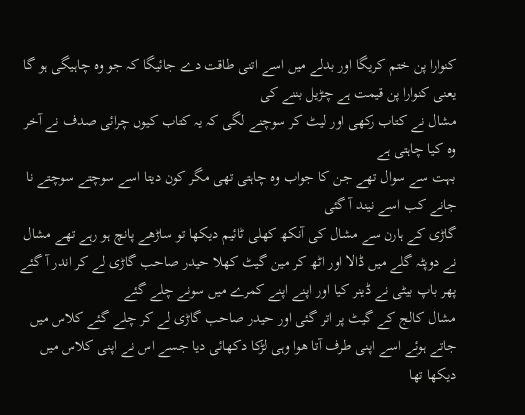کنوارا پن ختم کریگا اور بدلے میں اسے اتنی طاقت دے جائیگا کہ جو وہ چاہیگی ہو گا یعنی کنوارا پن قیمت ہے چڑیل بننے کی
مشال نے کتاب رکھی اور لیٹ کر سوچنے لگی کہ یہ کتاب کیوں چرائی صدف نے آخر وہ کیا چاہتی ہے
بہت سے سوال تھے جن کا جواب وہ چاہتی تھی مگر کون دیتا اسے سوچتے سوچتے نا جانے کب اسے نیند آ گئی
گاڑی کے ہارن سے مشال کی آنکھ کھلی ٹائیم دیکھا تو ساڑھے پانچ ہو رہے تھے مشال نے دوپٹہ گلے میں ڈالا اور اٹھ کر مین گیٹ کھلا حیدر صاحب گاڑی لے کر اندر آ گئے پھر باپ بیٹی نے ڈینر کیا اور اپنے اپنے کمرے میں سونے چلے گئے
مشال کالج کے گیٹ پر اتر گئی اور حیدر صاحب گاڑی لے کر چلے گئے کلاس میں جاتے ہوئے اسے اپنی طرف آتا ھوا وہی لڑکا دکھائی دیا جسے اس نے اپنی کلاس میں دیکھا تھا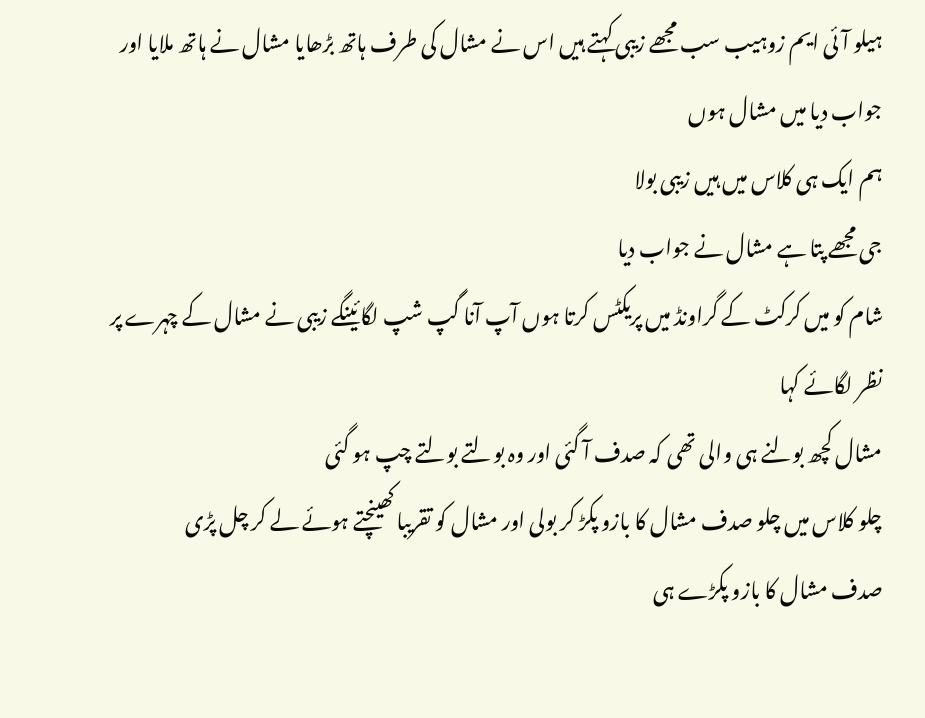ہیلو آئی ایم زوہیب سب مجھے زیبی کہتے ہیں اس نے مشال کی طرف ہاتھ بڑھایا مشال نے ہاتھ ملایا اور جواب دیا میں مشال ہوں
ہم ایک ہی کلاس میں ہیں زیبی بولا
جی مجھے پتا ہے مشال نے جواب دیا
شام کو میں کرکٹ کے گراونڈ میں پریکٹس کرتا ہوں آپ آنا گپ شپ لگائینگے زیبی نے مشال کے چہرے پر نظر لگائے کہا
مشال کچھ بولنے ہی والی تھی کہ صدف آ گئی اور وہ بولتے بولتے چپ ہو گئی
چلو کلاس میں چلو صدف مشال کا بازو پکڑ کر بولی اور مشال کو تقریبا کھینچتے ہوئے لے کر چل پڑی
صدف مشال کا بازو پکڑے ہی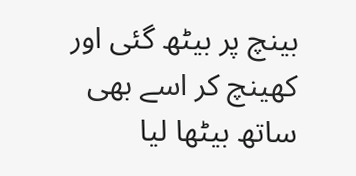بینچ پر بیٹھ گئی اور کھینچ کر اسے بھی ساتھ بیٹھا لیا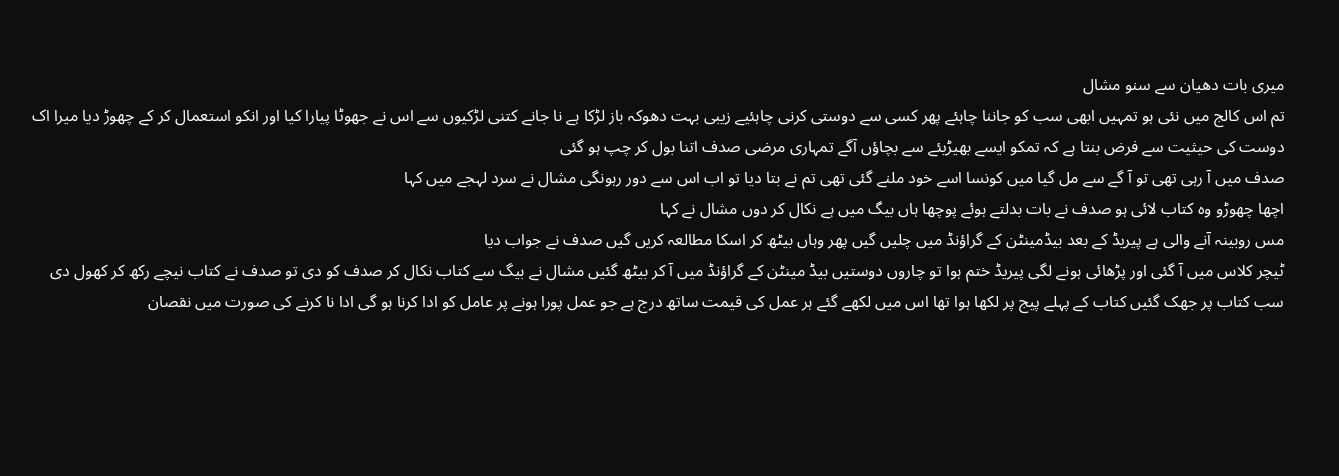میری بات دھیان سے سنو مشال
تم اس کالج میں نئی ہو تمہیں ابھی سب کو جاننا چاہئے پھر کسی سے دوستی کرنی چاہئیے زیبی بہت دھوکہ باز لڑکا ہے نا جانے کتنی لڑکیوں سے اس نے جھوٹا پیارا کیا اور انکو استعمال کر کے چھوڑ دیا میرا اک دوست کی حیثیت سے فرض بنتا ہے کہ تمکو ایسے بھیڑیئے سے بچاؤں آگے تمہاری مرضی صدف اتنا بول کر چپ ہو گئی
صدف میں آ رہی تھی تو آ گے سے مل گیا میں کونسا اسے خود ملنے گئی تھی تم نے بتا دیا تو اب اس سے دور رہونگی مشال نے سرد لہجے میں کہا
اچھا چھوڑو وہ کتاب لائی ہو صدف نے بات بدلتے ہوئے پوچھا ہاں بیگ میں ہے نکال کر دوں مشال نے کہا
مس روبینہ آنے والی ہے پیریڈ کے بعد بیڈمینٹن کے گراؤنڈ میں چلیں گیں پھر وہاں بیٹھ کر اسکا مطالعہ کریں گیں صدف نے جواب دیا
ٹیچر کلاس میں آ گئی اور پڑھائی ہونے لگی پیریڈ ختم ہوا تو چاروں دوستیں بیڈ مینٹن کے گراؤنڈ میں آ کر بیٹھ گئیں مشال نے بیگ سے کتاب نکال کر صدف کو دی تو صدف نے کتاب نیچے رکھ کر کھول دی
سب کتاب پر جھک گئیں کتاب کے پہلے پیج پر لکھا ہوا تھا اس میں لکھے گئے ہر عمل کی قیمت ساتھ درج ہے جو عمل پورا ہونے پر عامل کو ادا کرنا ہو گی ادا نا کرنے کی صورت میں نقصان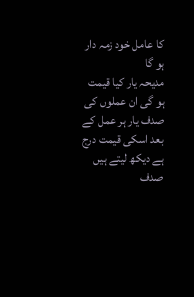کا عامل خود زمہ دار ہو گا
مدیحہ یار کیا قیمت ہو گی ان عملوں کی
صدف یار ہر عمل کے بعد اسکی قیمت درج ہے دیکھ لیتے ہیں
صدف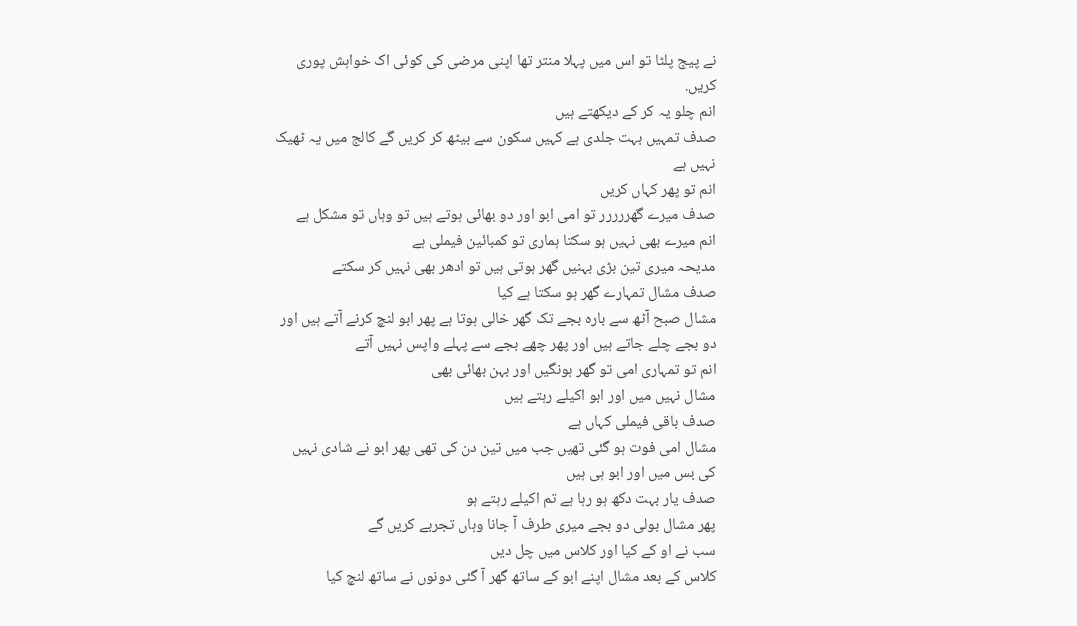نے پیج پلٹا تو اس میں پہلا منتر تھا اپنی مرضی کی کوئی اک خواہش پوری کریں.
انم چلو یہ کر کے دیکھتے ہیں
صدف تمہیں بہت جلدی ہے کہیں سکون سے بیٹھ کر کریں گے کالج میں یہ ٹھیک نہیں ہے
انم تو پھر کہاں کریں
صدف میرے گھررررر تو امی ابو اور دو بھائی ہوتے ہیں تو وہاں تو مشکل ہے
انم میرے بھی نہیں ہو سکتا ہماری تو کمبائین فیملی ہے
مدیحہ میری تین بڑی بہنیں گھر ہوتی ہیں تو ادھر بھی نہیں کر سکتے
صدف مشال تمہارے گھر ہو سکتا ہے کیا
مشال صبح آٹھ سے بارہ بجے تک گھر خالی ہوتا ہے پھر ابو لنچ کرنے آتے ہیں اور دو بجے چلے جاتے ہیں اور پھر چھے بجے سے پہلے واپس نہیں آتے
انم تو تمہاری امی تو گھر ہونگیں اور بہن بھائی بھی
مشال نہیں میں اور ابو اکیلے رہتے ہیں
صدف باقی فیملی کہاں ہے
مشال امی فوت ہو گئی تھیں جب میں تین دن کی تھی پھر ابو نے شادی نہیں کی بس میں اور ابو ہی ہیں
صدف یار بہت دکھ ہو رہا ہے تم اکیلے رہتے ہو
پھر مشال بولی دو بجے میری طرف آ جانا وہاں تجربے کریں گے
سب نے او کے کیا اور کلاس میں چل دیں
کلاس کے بعد مشال اپنے ابو کے ساتھ گھر آ گئی دونوں نے ساتھ لنچ کیا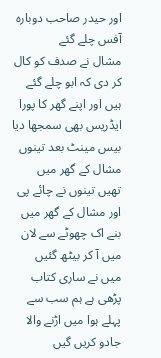اور حیدر صاحب دوبارہ آفس چلے گئے
مشال نے صدف کو کال کر دی کہ ابو چلے گئے ہیں اور اپنے گھر کا پورا ایڈریس بھی سمجھا دیا
بیس مینٹ بعد تینوں مشال کے گھر میں تھیں تینوں نے چائے پی اور مشال کے گھر میں بنے اک چھوٹے سے لان میں آ کر بیٹھ گئیں
میں نے ساری کتاب پڑھی ہے ہم سب سے پہلے ہوا میں اڑنے والا جادو کریں گیں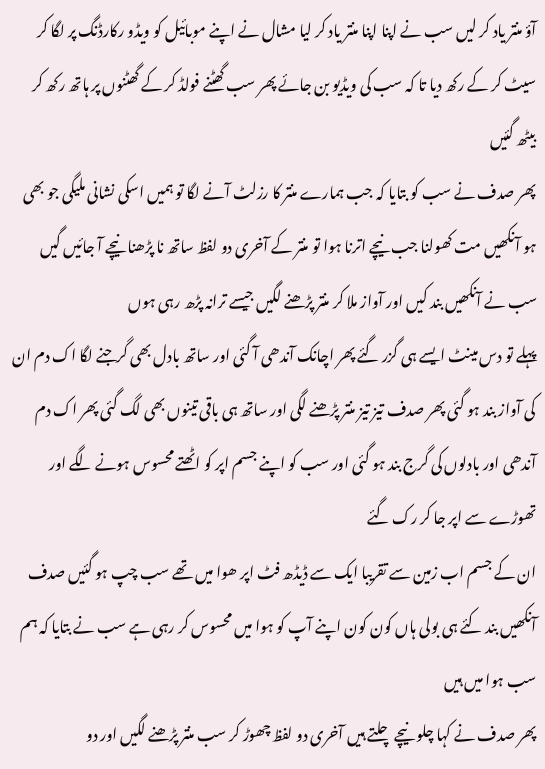آؤ منتر یاد کر لیں سب نے اپنا اپنا منتر یاد کر لیا مشال نے اپنے موبائیل کو ویڈو رکارڈنگ پر لگا کر سیٹ کر کے رکھ دیا تا کہ سب کی ویڈیو بن جائے پھر سب گھٹنے فولڈ کر کے گھٹنوں پر ہاتھ رکھ کر بیٹھ گئیں
پھر صدف نے سب کو بتایا کہ جب ہمارے منتر کا رزلٹ آنے لگا تو ہمیں اسکی نشانی ملیگی جو بھی ہو آنکھیں مت کھولنا جب نیچے اترنا ہوا تو منتر کے آخری دو لفظ ساتھ نا پڑھنا نیچے آ جائیں گیں
سب نے آنکھیں بند کیں اور آواز ملا کر منتر پڑھنے لگیں جیسے ترانہ پڑھ رہی ہوں
پہلے تو دس مینٹ ایسے ہی گزر گئے پھر اچانک آندھی آ گئی اور ساتھ بادل بھی گرجنے لگا اک دم ان کی آواز بند ہو گئی پھر صدف تیز تیز منتر پڑھنے لگی اور ساتھ ہی باقی تینوں بھی لگ گئی پھر اک دم آندھی اور بادلوں کی گرج بند ہو گئی اور سب کو اپنے جسم اپر کو اٹھتے محسوس ہونے لگے اور تھوڑے سے اپر جا کر رک گئے
ان کے جسم اب زمین سے تقریبا ایک سے ڈیڈھ فٹ اپر ھوا میں تھے سب چپ ہو گئیں صدف آنکھیں بند کئے ہی بولی ہاں کون کون اپنے آپ کو ہوا میں محسوس کر رہی ہے سب نے بتایا کہ ہم سب ہوا میں ہیں
پھر صدف نے کہا چلو نیچے چلتے ہیں آخری دو لفظ چھوڑ کر سب منتر پڑھنے لگیں اور دو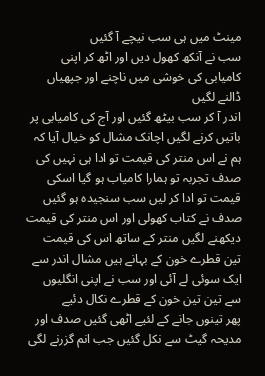مینٹ میں ہی سب نیچے آ گئیں
سب نے آنکھ کھول دیں اور اٹھ کر اپنی کامیابی کی خوشی میں ناچنے اور جپھیاں ڈالنے لگیں
اندر آ کر سب بیٹھ گئیں اور آج کی کامیابی پر باتیں کرنے لگیں اچانک مشال کو خیال آیا کہ ہم نے اس منتر کی قیمت تو ادا ہی نہیں کی
صدف تجربہ تو ہمارا کامیاب ہو گیا اسکی قیمت تو ادا کر لیں سب سنجیدہ ہو گئیں
صدف نے کتاب کھولی اور اس منتر کی قیمت دیکھنے لگیں منتر کے ساتھ اس کی قیمت تین قطرے خون کے بہانے ہیں مشال اندر سے ایک سوئی لے آئی اور سب نے اپنی انگلیوں سے تین تین خون کے قطرے نکال دئیے
پھر تینوں جانے کے لئیے اٹھی گئیں صدف اور مدیحہ گیٹ سے نکل گئیں جب انم گزرنے لگی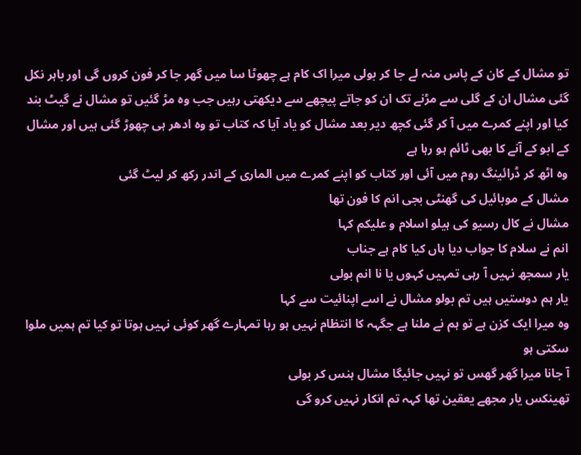تو مشال کے کان کے پاس منہ لے جا کر بولی میرا اک کام ہے چھوٹا سا میں گھر جا کر فون کروں گی اور باہر نکل گئی مشال ان کے گلی سے مڑنے تک ان کو جاتے پیچھے سے دیکھتی رہیں جب وہ مڑ گئیں تو مشال نے گیٹ بند کیا اور اپنے کمرے میں آ کر گئی کچھ دیر بعد مشال کو یاد آیا کہ کتاب تو وہ ادھر ہی چھوڑ گئی ہیں اور مشال کے ابو کے آنے کا بھی ٹائم ہو رہا ہے
وہ اٹھ کر ڈرائینگ روم میں آئی اور کتاب کو اپنے کمرے میں الماری کے اندر رکھ کر لیٹ گئی
مشال کے موبائیل کی گھنٹی بجی انم کا فون تھا
مشال نے کال رسیو کی ہیلو اسلام و علیکم کہا
انم نے سلام کا جواب دیا ہاں کیا کام ہے جناب
یار سمجھ نہیں آ رہی تمہیں کہوں یا نا انم بولی
یار ہم دوستیں ہیں تم بولو مشال نے اسے اپنائیت سے کہا
وہ میرا ایک کزن ہے تو ہم نے ملنا ہے جگہہ کا انتظام نہیں ہو رہا تمہارے گھر کوئی نہیں ہوتا تو کیا تم ہمیں ملوا سکتی ہو
آ جانا میرا گھر گھس تو نہیں جائیگا مشال ہنس کر بولی
تھینکس یار مجھے یعقین تھا کہہ تم انکار نہیں کرو گی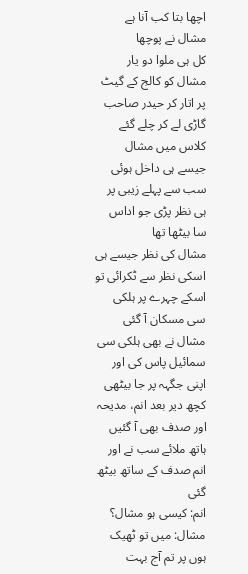اچھا بتا کب آنا ہے مشال نے پوچھا
کل ہی ملوا دو یار
مشال کو کالج کے گیٹ پر اتار کر حیدر صاحب گاڑی لے کر چلے گئے
کلاس میں مشال جیسے ہی داخل ہوئی سب سے پہلے زیبی پر ہی نظر پڑی جو اداس سا بیٹھا تھا
مشال کی نظر جیسے ہی اسکی نظر سے ٹکرائی تو اسکے چہرے پر ہلکی سی مسکان آ گئی
مشال نے بھی ہلکی سی سمائیل پاس کی اور اپنی جگہہ پر جا بیٹھی
کچھ دیر بعد انم، مدیحہ اور صدف بھی آ گئیں ہاتھ ملائے سب نے اور انم صدف کے ساتھ بیٹھ گئی
انم: کیسی ہو مشال؟
مشال: میں تو ٹھیک ہوں پر تم آج بہت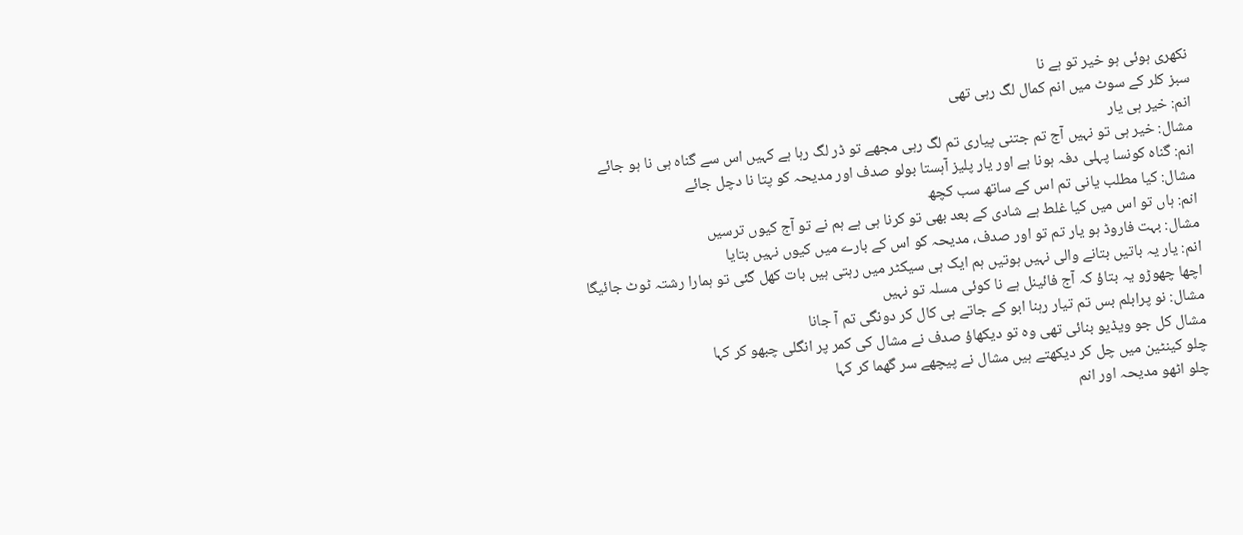نکھری ہوئی ہو خیر تو ہے نا
سبز کلر کے سوٹ میں انم کمال لگ رہی تھی
انم: خیر ہی یار
مشال: خیر ہی تو نہیں آج تم جتنی پیاری تم لگ رہی مجھے تو ڈر لگ رہا ہے کہیں اس سے گناہ ہی نا ہو جائے
انم: گناہ کونسا پہلی دفہ ہونا ہے اور یار پلیز آہستا بولو صدف اور مدیحہ کو پتا نا دچل جائے
مشال: کیا مطلب یانی تم اس کے ساتھ سب کچھ
انم: ہاں تو اس میں کیا غلط ہے شادی کے بعد بھی تو کرنا ہی ہے ہم نے تو آج کیوں ترسیں
مشال: بہت فاروڈ ہو یار تم تو اور صدف، مدیحہ کو اس کے بارے میں کیوں نہیں بتایا
انم: یار یہ باتیں بتانے والی نہیں ہوتیں ہم ایک ہی سیکٹر میں رہتی ہیں بات کھل گئی تو ہمارا رشتہ ٹوٹ جائیگا
اچھا چھوڑو یہ بتاؤ کہ آج فائینل ہے نا کوئی مسلہ تو نہیں
مشال: نو پرابلم بس تم تیار رہنا ابو کے جاتے ہی کال کر دونگی تم آ جانا
مشال کل جو ویڈیو بنائی تھی وہ تو دیکھاؤ صدف نے مشال کی کمر پر انگلی چبھو کر کہا
چلو کینٹین میں چل کر دیکھتے ہیں مشال نے پیچھے سر گھما کر کہا
چلو اٹھو مدیحہ اور انم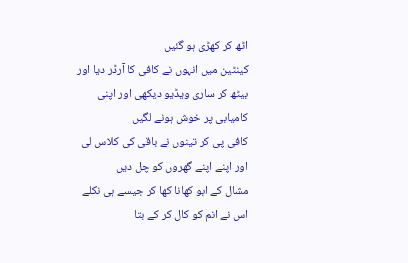اٹھ کر کھڑی ہو گئیں
کینٹین میں انہوں نے کافی کا آرڈر دیا اور بیٹھ کر ساری ویڈیو دیکھی اور اپنی کامیابی پر خوش ہونے لگیں
کافی پی کر تینوں نے باقی کی کلاس لی اور اپنے اپنے گھروں کو چل دیں
مشال کے ابو کھانا کھا کر جیسے ہی نکلے اس نے انم کو کال کر کے بتا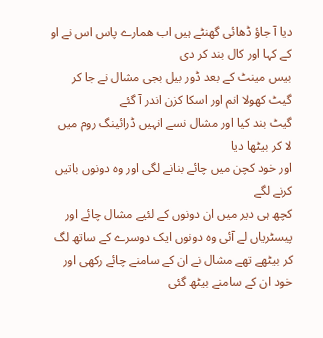دیا آ جاؤ ڈھائی گھنٹے ہیں اب ھمارے پاس اس نے او کے کہا اور کال بند کر دی
بیس مینٹ کے بعد ڈور بیل بجی مشال نے جا کر گیٹ کھولا انم اور اسکا کزن اندر آ گئے
گیٹ بند کیا اور مشال نسے انہیں ڈرائینگ روم میں لا کر بیٹھا دیا
اور خود کچن میں چائے بنانے لگی اور وہ دونوں باتیں کرنے لگے
کچھ ہی دیر میں ان دونوں کے لئیے مشال چائے اور پیسٹریاں لے آئی وہ دونوں ایک دوسرے کے ساتھ لگ کر بیٹھے تھے مشال نے ان کے سامنے چائے رکھی اور خود ان کے سامنے بیٹھ گئی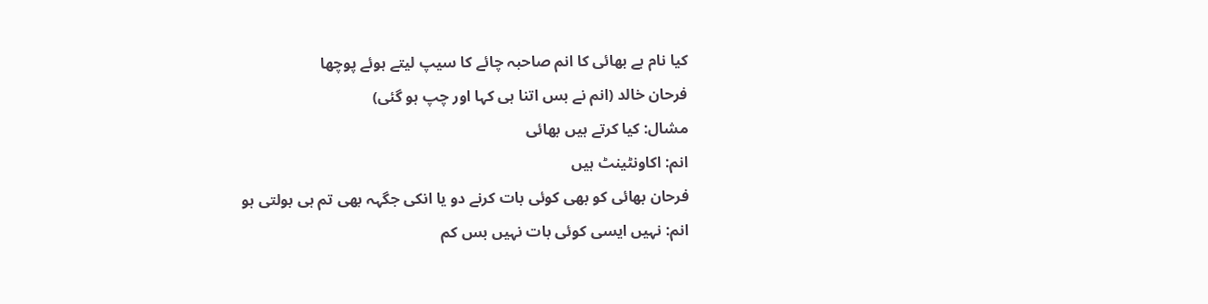کیا نام ہے بھائی کا انم صاحبہ چائے کا سیپ لیتے ہوئے پوچھا
فرحان خالد (انم نے بس اتنا ہی کہا اور چپ ہو گئی)
مشال: کیا کرتے ہیں بھائی
انم: اکاونٹینٹ ہیں
فرحان بھائی کو بھی کوئی بات کرنے دو یا انکی جگہہ بھی تم ہی بولتی ہو
انم: نہیں ایسی کوئی بات نہیں بس کم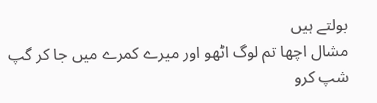بولتے ہیں
مشال اچھا تم لوگ اٹھو اور میرے کمرے میں جا کر گپ شپ کرو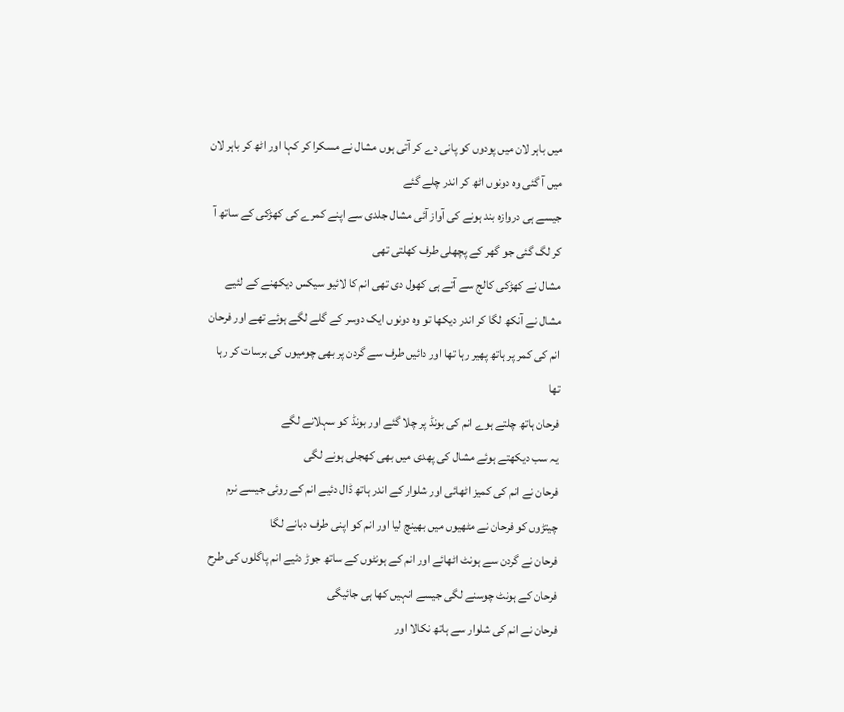میں باہر لان میں پودوں کو پانی دے کر آتی ہوں مشال نے مسکرا کر کہا اور اٹھ کر باہر لان میں آ گئی وہ دونوں اٹھ کر اندر چلے گئے
جیسے ہی دروازہ بند ہونے کی آواز آئی مشال جلدی سے اپنے کمرے کی کھڑکی کے ساتھ آ کر لگ گئی جو گھر کے پچھلی طرف کھلتی تھی
مشال نے کھڑکی کالج سے آتے ہی کھول دی تھی انم کا لائیو سیکس دیکھنے کے لئیے
مشال نے آنکھ لگا کر اندر دیکھا تو وہ دونوں ایک دوسر کے گلے لگے ہوئے تھے اور فرحان انم کی کمر پر ہاتھ پھیر رہا تھا اور دائیں طرف سے گردن پر بھی چومیوں کی برسات کر رہا تھا
فرحان ہاتھ چلتے ہوے انم کی بونڈ پر چلا گئے اور بونڈ کو سہلانے لگے
یہ سب دیکھتے ہوئے مشال کی پھدی میں بھی کھجلی ہونے لگی
فرحان نے انم کی کمیز اٹھائی اور شلوار کے اندر ہاتھ ڈال دئیے انم کے روئی جیسے نرم چیتڑوں کو فرحان نے مٹھیوں میں بھینچ لیا اور انم کو اپنی طرف دبانے لگا
فرحان نے گردن سے ہونٹ اٹھائے اور انم کے ہونٹوں کے ساتھ جوڑ دئیے انم پاگلوں کی طرح فرحان کے ہونٹ چوسنے لگی جیسے انہیں کھا ہی جائیگی
فرحان نے انم کی شلوار سے ہاتھ نکالا اور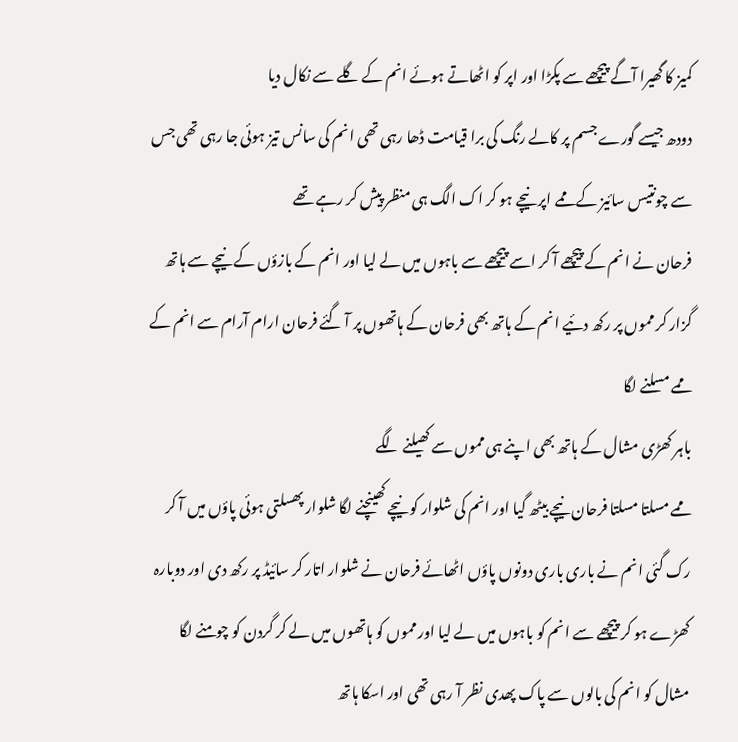کمیز کا گھیرا آگے پیچھے سے پکڑا اور اپر کو اٹھاتے ہوئے انم کے گلے سے نکال دیا
دودھ جیسے گورے جسم پر کالے رنگ کی برا قیامت ڈھا رہی تھی انم کی سانس تیز ہوئی جا رہی تھی جس سے چونتیس سائیز کے ممے اپر نیچے ہو کر اک الگ ہی منظر پیش کر رہے تھے
فرحان نے انم کے پیچھے آ کر اسے پیچھے سے باہوں میں لے لیا اور انم کے بازؤں کے نیچے سے ہاتھ گزار کر مموں پر رکھ دئیے انم کے ہاتھ بھی فرحان کے ہاتھوں پر آ گئے فرحان ارام آرام سے انم کے ممے مسلنے لگا
باہر کھڑی مشال کے ہاتھ بھی اپنے ہی مموں سے کھیلنے لگے
ممے مسلتا مسلتا فرحان نیچے بیٹھ گیا اور انم کی شلوار کو نیچے کھینچنے لگا شلوار پھسلتی ہوئی پاؤں میں آ کر رک گئی انم نے باری باری دونوں پاؤں اٹھائے فرحان نے شلوار اتار کر سائیڈ پر رکھ دی اور دوبارہ کھڑے ہو کر پیچھے سے انم کو باہوں میں لے لیا اور مموں کو ہاتھوں میں لے کر گردن کو چومنے لگا
مشال کو انم کی بالوں سے پاک پھدی نظر آ رہی تھی اور اسکا ہاتھ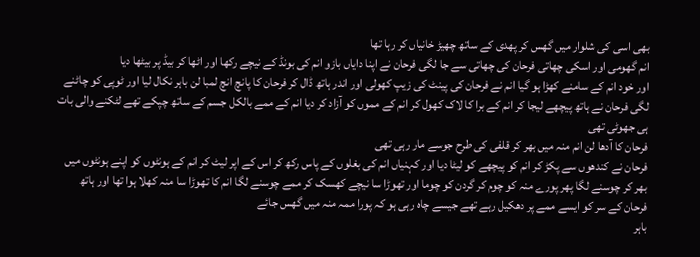بھی اسی کی شلوار میں گھس کر پھدی کے ساتھ چھیڑ خانیاں کر رہا تھا
انم گھومی اور اسکی چھاتی فرحان کی چھاتی سے جا لگی فرحان نے اپنا دایاں بازو انم کی بونڈ کے نیچے رکھا اور اٹھا کر بیڈ پر بیٹھا دیا
اور خود انم کے سامنے کھڑا ہو گیا انم نے فرحان کی پینٹ کی زیپ کھولی اور اندر ہاتھ ڈال کر فرحان کا پانچ انچ لمبا لن باہر نکال لیا اور ٹوپی کو چاٹنے لگی فرحان نے ہاتھ پیچھے لیجا کر انم کے برا کا لاک کھول کر انم کے مموں کو آزاد کر دیا انم کے ممے بالکل جسم کے ساتھ چپکے تھے لٹکنے والی بات ہی جھوٹی تھی
فرحان کا آدھا لن انم منہ میں بھر کر قلفی کی طرح جوسے مار رہی تھی
فرحان نے کندھوں سے پکڑ کر انم کو پیچھے کو لیٹا دیا اور کہنیاں انم کی بغلوں کے پاس رکھ کر اس کے اپر لیٹ کر انم کے ہونٹوں کو اپنے ہونٹوں میں بھر کر چوسنے لگا پھر پورے منہ کو چوم کر گردن کو چوما اور تھوڑا سا نیچے کھسک کر ممے چوسنے لگا انم کا تھوڑا سا منہ کھلا ہوا تھا اور ہاتھ فرحان کے سر کو ایسے ممے پر دھکیل رہے تھے جیسے چاہ رہی ہو کہ پورا ممہ منہ میں گھس جائے
باہر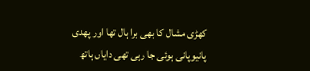کھڑی مشال کا بھی برا ہال تھا اور پھدی پانیوپانی ہوئی جا رہی تھی دایاں ہاتھ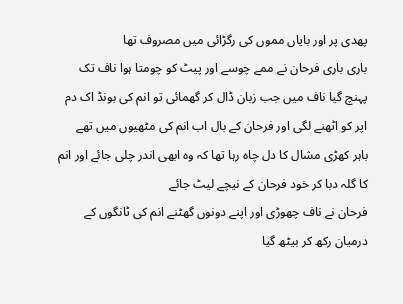پھدی پر اور بایاں مموں کی رگڑائی میں مصروف تھا
باری باری فرحان نے ممے چوسے اور پیٹ کو چومتا ہوا ناف تک پہنچ گیا ناف میں جب زبان ڈال کر گھمائی تو انم کی بونڈ اک دم اپر کو اٹھنے لگی اور فرحان کے بال اب انم کی مٹھیوں میں تھے
باہر کھڑی مشال کا دل چاہ رہا تھا کہ وہ ابھی اندر چلی جائے اور انم کا گلہ دبا کر خود فرحان کے نیچے لیٹ جائے
فرحان نے ناف چھوڑی اور اپنے دونوں گھٹنے انم کی ٹانگوں کے درمیان رکھ کر بیٹھ گیا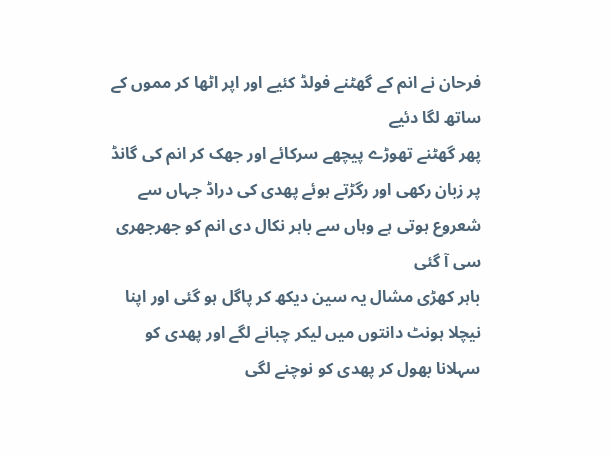فرحان نے انم کے گھٹنے فولڈ کئیے اور اپر اٹھا کر مموں کے ساتھ لگا دئیے
پھر گھٹنے تھوڑے پیچھے سرکائے اور جھک کر انم کی گانڈ پر زبان رکھی اور رگڑتے ہوئے پھدی کی دراڈ جہاں سے شعروع ہوتی ہے وہاں سے باہر نکال دی انم کو جھرجھری سی آ گئی
باہر کھڑی مشال یہ سین دیکھ کر پاگل ہو گئی اور اپنا نیچلا ہونٹ دانتوں میں لیکر چبانے لگے اور پھدی کو سہلانا بھول کر پھدی کو نوچنے لگی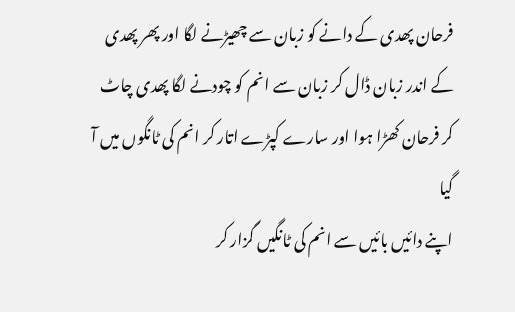فرحان پھدی کے دانے کو زبان سے چھیڑنے لگا اور پھر پھدی کے اندر زبان ڈال کر زبان سے انم کو چودنے لگا پھدی چاٹ کر فرحان کھڑا ہوا اور سارے کپڑے اتار کر انم کی ٹانگوں میں آ گیا
اپنے دائیں بائیں سے انم کی ٹانگیں گزار کر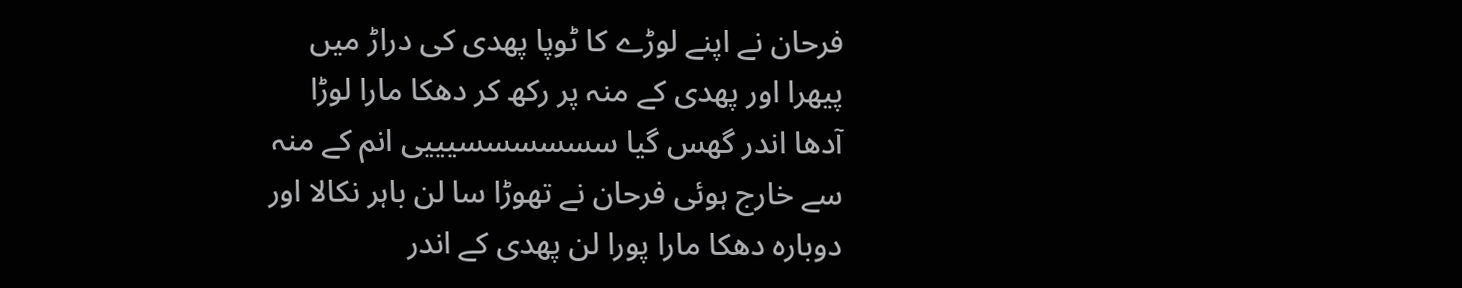فرحان نے اپنے لوڑے کا ٹوپا پھدی کی دراڑ میں پیھرا اور پھدی کے منہ پر رکھ کر دھکا مارا لوڑا آدھا اندر گھس گیا سسسسسسیییی انم کے منہ سے خارج ہوئی فرحان نے تھوڑا سا لن باہر نکالا اور دوبارہ دھکا مارا پورا لن پھدی کے اندر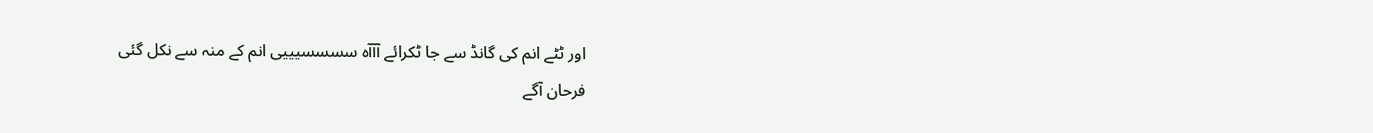اور ٹٹے انم کی گانڈ سے جا ٹکرائے آآآہ سسسسیییی انم کے منہ سے نکل گئی
فرحان آگے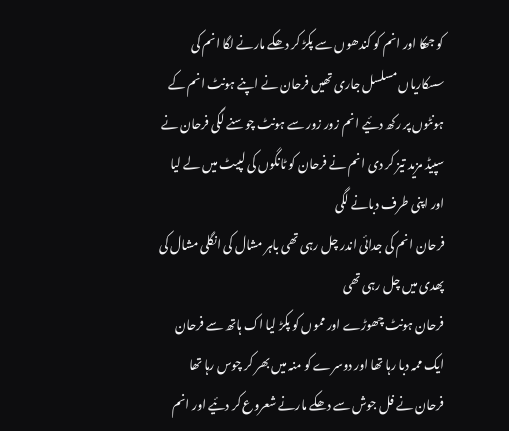کو جھکا اور انم کو کندھوں سے پکڑ کر دھکے مارنے لگا انم کی سسکاریاں مسلسل جاری تھیں فرحان نے اپنے ہونٹ انم کے ہونٹوں پر رکھ دئیے انم زور زور سے ہونٹ چوسنے لگی فرحان نے سپیڈ مزید تیز کر دی انم نے فرحان کو ٹانگوں کی لپیٹ میں لے لیا اور اپنی طرف دبانے لگی
فرحان انم کی جدائی اندر چل رہی تھی باہر مشال کی انگلی مشال کی پھدی میں چل رہی تھی
فرحان ہونٹ چھوڑے اور مموں کو پکڑ لیا اک ہاتھ سے فرحان ایک ممہ دبا رہا تھا اور دوسرے کو منہ میں بھر کر چوس رہا تھا
فرحان نے فل جوش سے دھکے مارنے شعروع کر دئیے اور انم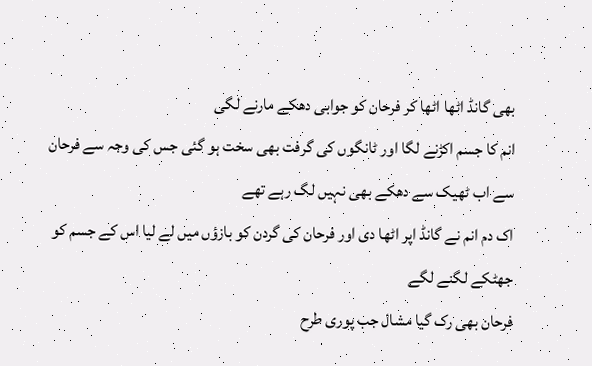بھی گانڈ اٹھا اٹھا کر فرحان کو جوابی دھکے مارنے لگی
انم کا جسم اکڑنے لگا اور ٹانگوں کی گرفت بھی سخت ہو گئی جس کی وجہ سے فرحان سے اب ٹھیک سے دھکے بھی نہیں لگ رہے تھے
اک دم انم نے گانڈ اپر اٹھا دی اور فرحان کی گردن کو بازؤں میں لے لیا اس کے جسم کو جھٹکے لگنے لگے
فرحان بھی رک گیا مشال جب پوری طرح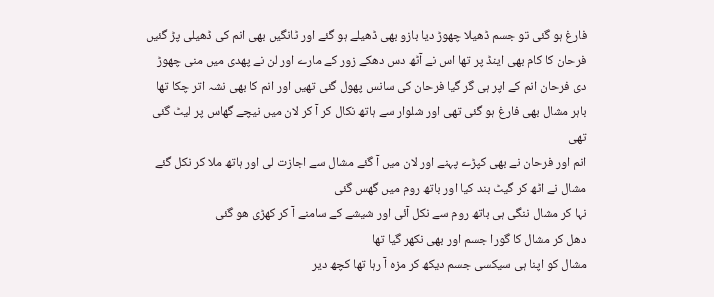فارغ ہو گئی تو جسم ڈھیلا چھوڑ دیا بازو بھی ڈھیلے ہو گئے اور ٹانگیں بھی انم کی ڈھیلی پڑ گئیں
فرحان کا کام بھی اینڈ پر تھا اس نے آٹھ دس دھکے زور کے مارے اور لن نے پھدی میں منی چھوڑ دی فرحان انم کے اپر ہی گر گیا فرحان کی سانس پھول گئی تھیں اور انم کا بھی نشہ اتر چکا تھا
باہر مشال بھی فارغ ہو گئی تھی اور شلوار سے ہاتھ نکال کر آ کر لان میں نیچے گھاس پر لیٹ گئی تھی
انم اور فرحان نے بھی کپڑے پہنے اور لان میں آ گئے مشال سے اجازت لی اور ہاتھ ملا کر نکل گئے
مشال نے اٹھ کر گیٹ بند کیا اور باتھ روم میں گھس گئی
نہا کر مشال ننگی ہی باتھ روم سے نکل آئی اور شیشے کے سامنے آ کر کھڑی ھو گئی
دھل کر مشال کا گورا جسم اور بھی نکھر گیا تھا
مشال کو اپنا ہی سیکسی جسم دیکھ کر مزہ آ رہا تھا کچھ دیر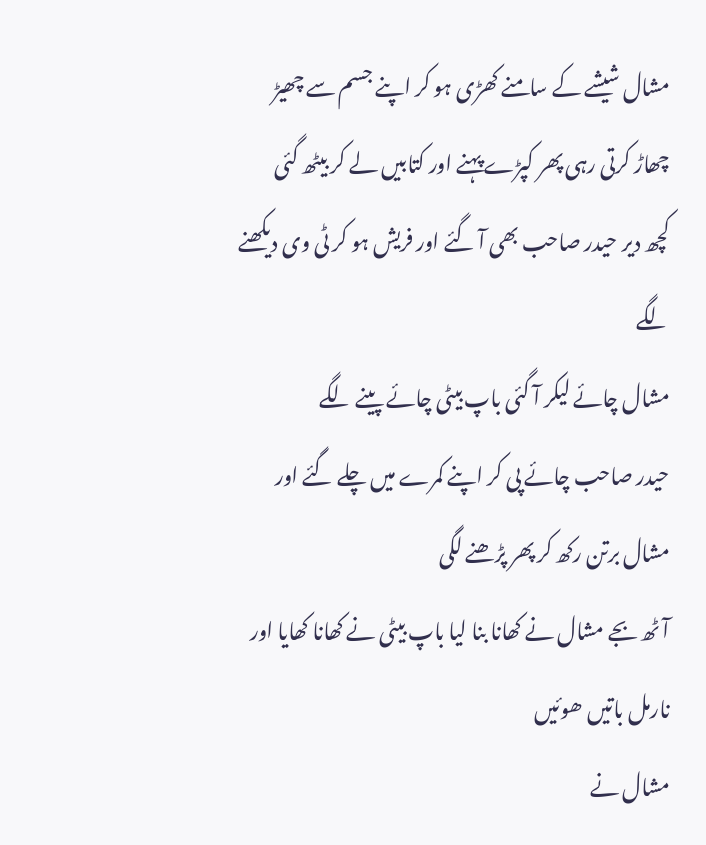مشال شیشے کے سامنے کھڑی ہو کر اپنے جسم سے چھیڑ چھاڑ کرتی رہی پھر کپڑے پہنے اور کتابیں لے کر بیٹھ گئی
کچھ دیر حیدر صاحب بھی آ گئے اور فریش ہو کر ٹی وی دیکھنے لگے
مشال چائے لیکر آ گئی باپ بیٹی چائے پینے لگے
حیدر صاحب چائے پی کر اپنے کمرے میں چلے گئے اور مشال برتن رکھ کر پھر پڑھنے لگی
آٹھ بجے مشال نے کھانا بنا لیا باپ بیٹی نے کھانا کھایا اور نارمل باتیں ھوئیں
مشال نے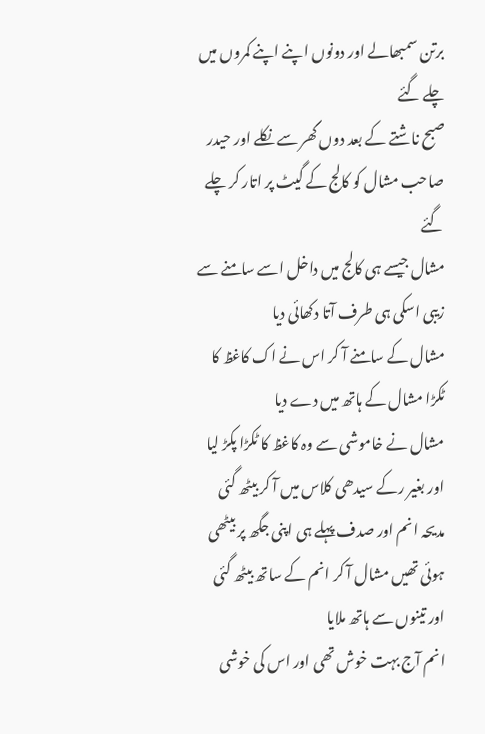برتن سمبھالے اور دونوں اپنے اپنے کمروں میں چلے گئے
صبح ناشتے کے بعد دوں گھر سے نکلے اور حیدر صاحب مشال کو کالج کے گیٹ پر اتار کر چلے گئے
مشال جیسے ہی کالج میں داخل اسے سامنے سے زیبی اسکی ہی طرف آتا دکھائی دیا
مشال کے سامنے آ کر اس نے اک کاغظ کا ٹکڑا مشال کے ہاتھ میں دے دیا
مشال نے خاموشی سے وہ کاغظ کا ٹکڑا پکڑ لیا اور بغیر رکے سیدھی کلاس میں آ کر بیٹھ گئی
مدیحہ انم اور صدف پہلے ہی اپنی جگھ پر بیٹھی ہوئی تھیں مشال آ کر انم کے ساتھ بیٹھ گئی اور تینوں سے ہاتھ ملایا
انم آج بہت خوش تھی اور اس کی خوشی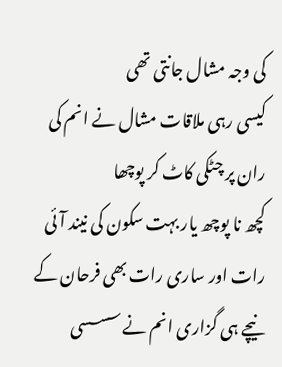کی وجہ مشال جانتی تھی
کیسی رہی ملاقات مشال نے انم کی ران پر چٹکی کاٹ کر پوچھا
کچھ نا پوچھ یار بہت سکون کی نیند آئی رات اور ساری رات بھی فرحان کے نیچے ہی گزاری انم نے سسسسی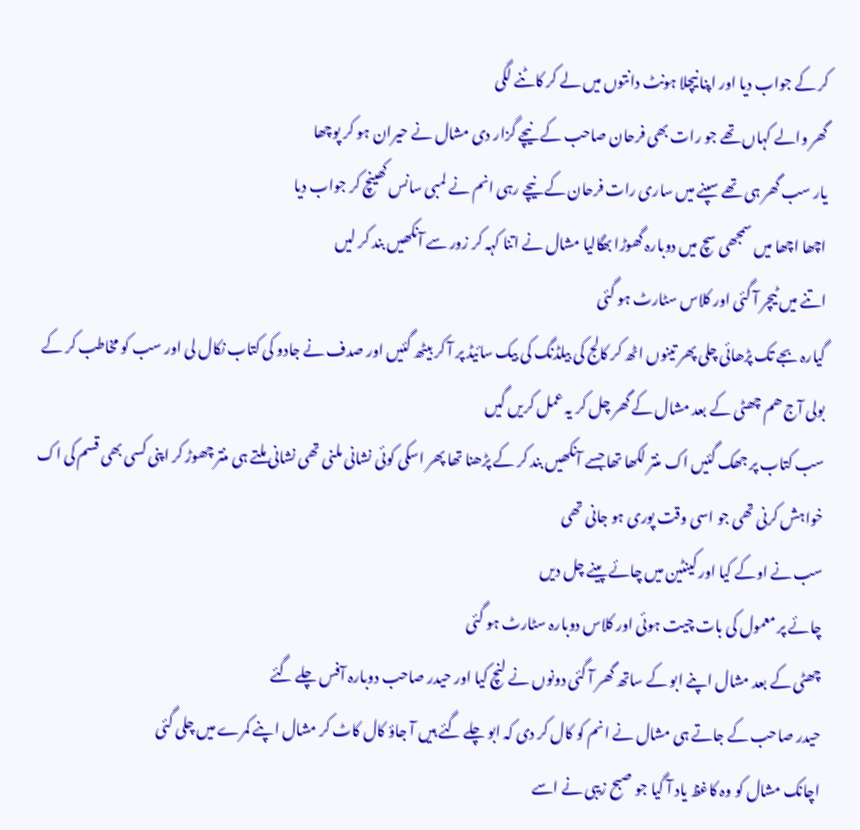کر کے جواب دیا اور اپنا نیچلا ہونٹ دانتوں میں لے کر کاٹنے لگی
گھر والے کہاں تھے جو رات بھی فرحان صاحب کے نیچے گزار دی مشال نے حیران ہو کر پوچھا
یار سب گھر ہی تھے سپنے میں ساری رات فرحان کے نیچے رہی انم نے لمبی سانس کھینچ کر جواب دیا
اچھا اچھا میں سمجھی سچ میں دوبارہ گھوڑا بھگالیا مشال نے اتنا کہہ کر زور سے آنکھیں بند کر لیں
اتنے میں ٹیچر آ گئی اور کلاس سٹارٹ ہو گئی
گیارہ بجے تک پڑھائی چلی پھر تینوں اٹھ کر کالج کی بیلڈنگ کی بیک سائیڈ پر آ کر بیٹھ گئیں اور صدف نے جادو کی کتاب نکال لی اور سب کو مخاطب کر کے
بولی آج ھم چھٹی کے بعد مشال کے گھر چل کر یہ عمل کریں گیں
سب کتاب پر جھک گئیں اک منتر لکھا تھا جسے آنکھیں بند کر کے پڑھنا تھا پھر اسکی کوئی نشانی ملنی تھی نشانی ملتے ہی منتر چھوڑ کر اپنی کسی بھی قسم کی اک خواہش کرنی تھی جو اسی وقت پوری ہو جانی تھی
سب نے اوکے کیا اور کینٹین میں چائے پینے چل دیں
چائے پر معمول کی بات چیت ہوئی اور کلاس دوبارہ سٹارٹ ہو گئی
چھٹی کے بعد مشال اپنے ابو کے ساتھ گھر آ گئی دونوں نے لنچ کیا اور حیدر صاحب دوبارہ آفس چلے گئے
حیدر صاحب کے جاتے ہی مشال نے انم کو کال کر دی کہ ابو چلے گئے ہیں آ جاؤ کال کاٹ کر مشال اپنے کمرے میں چلی گئی
اچانک مشال کو وہ کاغظ یاد آ گیا جو صبح زیبی نے اسے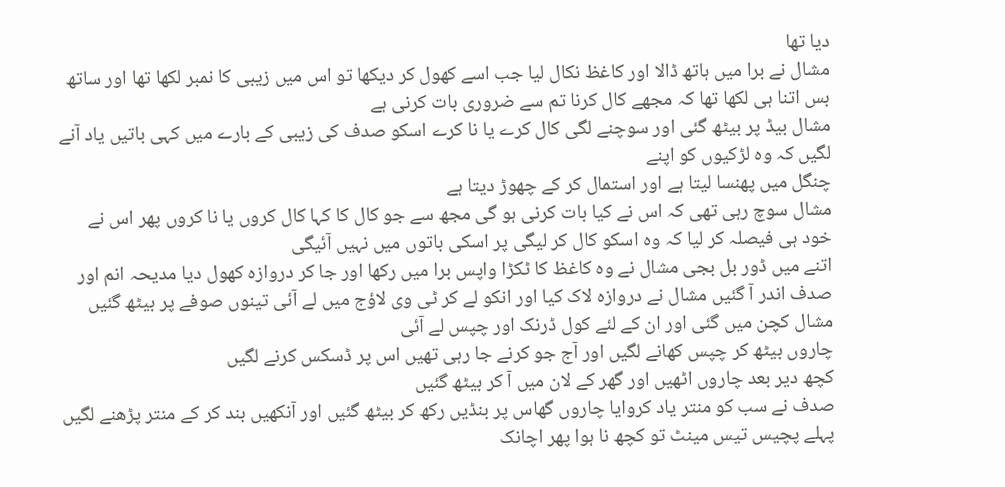دیا تھا
مشال نے برا میں ہاتھ ڈالا اور کاغظ نکال لیا جب اسے کھول کر دیکھا تو اس میں زیبی کا نمبر لکھا تھا اور ساتھ بس اتنا ہی لکھا تھا کہ مجھے کال کرنا تم سے ضروری بات کرنی ہے
مشال بیڈ پر بیٹھ گئی اور سوچنے لگی کال کرے یا نا کرے اسکو صدف کی زیبی کے بارے میں کہی باتیں یاد آنے لگیں کہ وہ لڑکیوں کو اپنے
چنگل میں پھنسا لیتا ہے اور استمال کر کے چھوڑ دیتا ہے
مشال سوچ رہی تھی کہ اس نے کیا بات کرنی ہو گی مجھ سے جو کال کا کہا کال کروں یا نا کروں پھر اس نے خود ہی فیصلہ کر لیا کہ وہ اسکو کال کر لیگی پر اسکی باتوں میں نہیں آئیگی
اتنے میں ڈور بل بجی مشال نے وہ کاغظ کا ٹکڑا واپس برا میں رکھا اور جا کر دروازہ کھول دیا مدیحہ انم اور صدف اندر آ گئیں مشال نے دروازہ لاک کیا اور انکو لے کر ٹی وی لاؤج میں لے آئی تینوں صوفے پر بیٹھ گئیں
مشال کچن میں گئی اور ان کے لئے کول ڈرنک اور چپس لے آئی
چاروں بیٹھ کر چپس کھانے لگیں اور آج جو کرنے جا رہی تھیں اس پر ڈسکس کرنے لگیں
کچھ دیر بعد چاروں اٹھیں اور گھر کے لان میں آ کر بیٹھ گئیں
صدف نے سب کو منتر یاد کروایا چاروں گھاس پر بنڈیں رکھ کر بیٹھ گئیں اور آنکھیں بند کر کے منتر پڑھنے لگیں پہلے پچیس تیس مینٹ تو کچھ نا ہوا پھر اچانک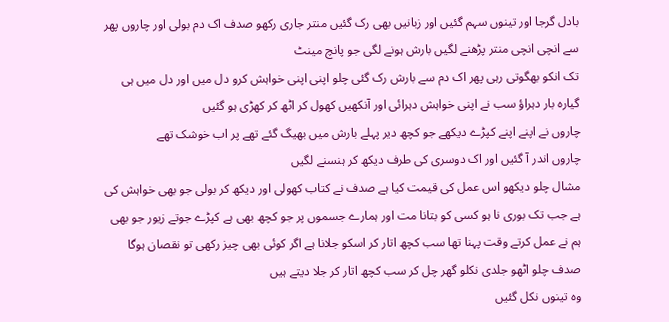بادل گرجا اور تینوں سہم گئیں اور زبانیں بھی رک گئیں منتر جاری رکھو صدف اک دم بولی اور چاروں پھر سے انچی انچی منتر پڑھنے لگیں بارش ہونے لگی جو پانچ مینٹ
تک انکو بھگوتی رہی پھر اک دم سے بارش رک گئی چلو اپنی اپنی خواہش کرو دل میں اور دل میں ہی گیارہ بار دہراؤ سب نے اپنی خواہش دہرائی اور آنکھیں کھول کر اٹھ کر کھڑی ہو گئیں
چاروں نے اپنے اپنے کپڑے دیکھے جو کچھ دیر پہلے بارش میں بھیگ گئے تھے پر اب خوشک تھے
چاروں اندر آ گئیں اور اک دوسری کی طرف دیکھ کر ہنسنے لگیں
مشال چلو دیکھو اس عمل کی قیمت کیا ہے صدف نے کتاب کھولی اور دیکھ کر بولی جو بھی خواہش کی ہے جب تک بوری نا ہو کسی کو بتانا مت اور ہمارے جسموں پر جو کچھ بھی ہے کپڑے جوتے زیور جو بھی ہم نے عمل کرتے وقت پہنا تھا سب کچھ اتار کر اسکو جلانا ہے اگر کوئی بھی چیز رکھی تو نقصان ہوگا
صدف چلو اٹھو جلدی نکلو گھر چل کر سب کچھ اتار کر جلا دیتے ہیں
وہ تینوں نکل گئیں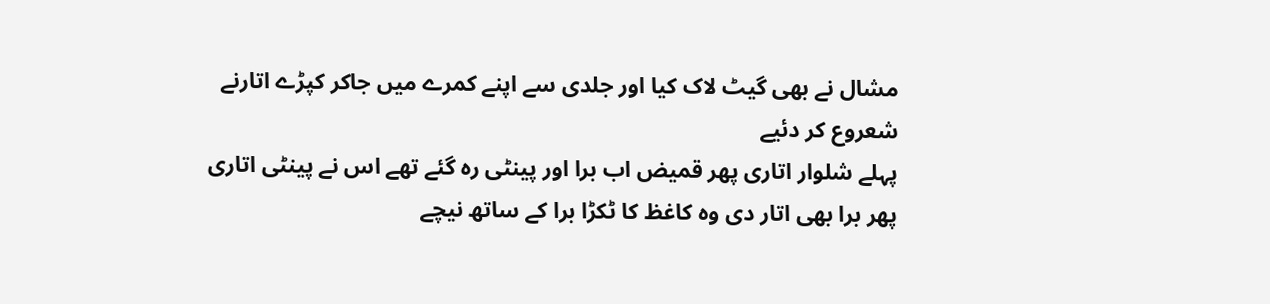مشال نے بھی گیٹ لاک کیا اور جلدی سے اپنے کمرے میں جاکر کپڑے اتارنے شعروع کر دئیے
پہلے شلوار اتاری پھر قمیض اب برا اور پینٹی رہ گئے تھے اس نے پینٹی اتاری پھر برا بھی اتار دی وہ کاغظ کا ٹکڑا برا کے ساتھ نیچے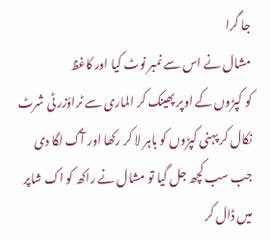جا گرا
مشال نے اس سے نمبر نوٹ کیا اور کاغظ
کو کپڑوں کے اوپر پھینک کر الماری سے ٹراؤزر ٹی شرٹ نکال کر پہنی کپڑوں کو باہر لا کر رکھا اور آگ لگا دی
جب سب کچھ جل گیا تو مشال نے راکھ کو اک شاپر میں ڈال کر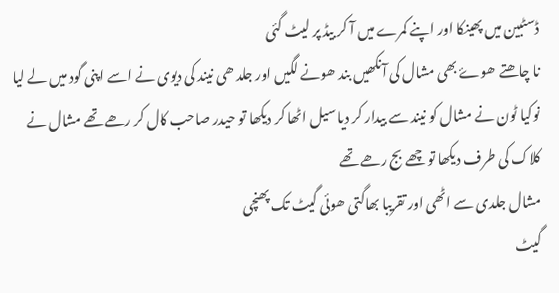ڈسٹبین میں پھینکا اور اپنے کمرے میں آ کر بیڈ پر لیٹ گئی
نا چاھتے ھوۓ بھی مشال کی آنکھیں بند ھونے لگیں اور جلد ھی نیند کی دیوی نے اسے اپنی گود میں لے لیا
نوکیا ٹون نے مشال کو نیند سے بیدار کر دیا سیل اٹھا کر دیکھا تو حیدر صاحب کال کر رھے تھے مشال نے کلاک کی طرف دیکھا تو چھے بج رھے تھے
مشال جلدی سے اٹھی اور تقریبا بھاگتی ھوئی گیٹ تک پھنچی
گیٹ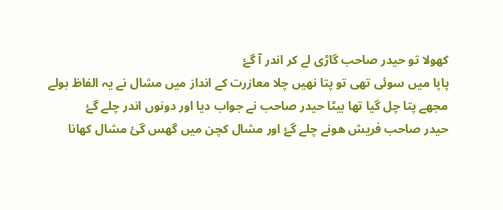کھولا تو حیدر صاحب گاڑی لے کر اندر آ گۓ
پاپا میں سوئی تھی تو پتا نھیں چلا معازرت کے انداز میں مشال نے یہ الفاظ بولے
مجھے پتا چل گیا تھا بیٹا حیدر صاحب نے جواب دیا اور دونوں اندر چلے گۓ
حیدر صاحب فریش ھونے چلے گۓ اور مشال کچن میں گھس گئ مشال کھانا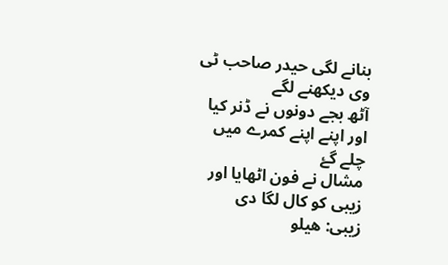بنانے لگی حیدر صاحب ٹی وی دیکھنے لگے
آٹھ بجے دونوں نے ڈنر کیا اور اپنے اپنے کمرے میں چلے گۓ
مشال نے فون اٹھایا اور زیبی کو کال لگا دی
زیبی: ھیلو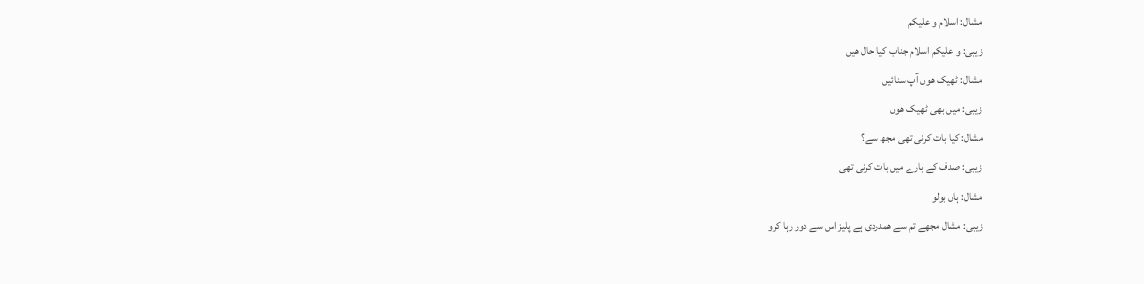مشال: اسلام و علیکم
زیبی: و علیکم اسلام جناب کیا حال ھیں
مشال: ٹھیک ھوں آپ سنائیں
زیبی: میں بھی ٹھیک ھوں
مشال: کیا بات کرنی تھی مجھ سے؟
زیبی: صدف کے بارے میں بات کرنی تھی
مشال: ہاں بولو
زیبی: مشال مجھے تم سے ھمدردی ہے پلیز اس سے دور رہا کرو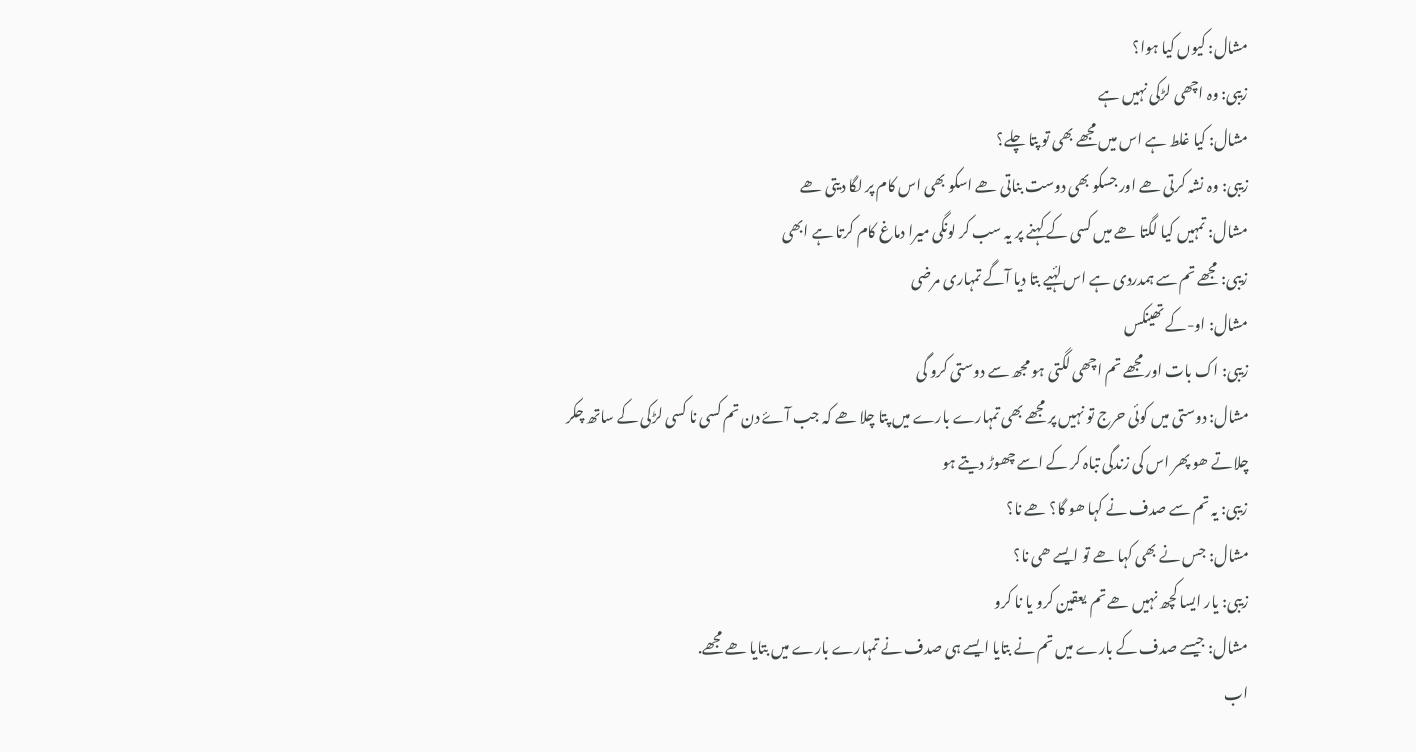مشال: کیوں کیا ہوا؟
زیبی: وہ اچھی لڑکی نہیں ہے
مشال: کیا غلط ہے اس میں مجھے بھی تو پتا چلے؟
زیبی: وہ نشہ کرتی ھے اور جسکو بھی دوست بناتی ھے اسکو بھی اس کام پر لگا دیتی ھے
مشال: تمہیں کیا لگتا ھے میں کسی کے کہنے پر یہ سب کر لونگی میرا دماغ کام کرتا ہے ابھی
زیبی: مجھے تم سے ہمدردی ہے اس لۂیے بتا دیا آگے تمہاری مرضی
مشال: او-کے تھینکس
زیبی: اک بات اور مجھے تم اچھی لگتی ہو مجھ سے دوستی کرو گی
مشال: دوستی میں کوئی حرج تو نہیں پر مجھے بھی تمہارے بارے میں پتا چلا ھے کہ جب آۓ دن تم کسی نا کسی لڑکی کے ساتھ چکر چلاتے ھو پھر اس کی زندگی تباہ کر کے اسے چھوڑ دیتے ہو
زیبی: یہ تم سے صدف نے کہا ھو گا؟ ھے نا؟
مشال: جس نے بھی کہا ھے تو ایسے ھی نا؟
زیبی: یار ایسا کچھ نہیں ھے تم یعقین کرو یا نا کرو
مشال: جیسے صدف کے بارے میں تم نے بتایا ایسے ہی صدف نے تمہارے بارے میں بتایا ھے مجھے.
اب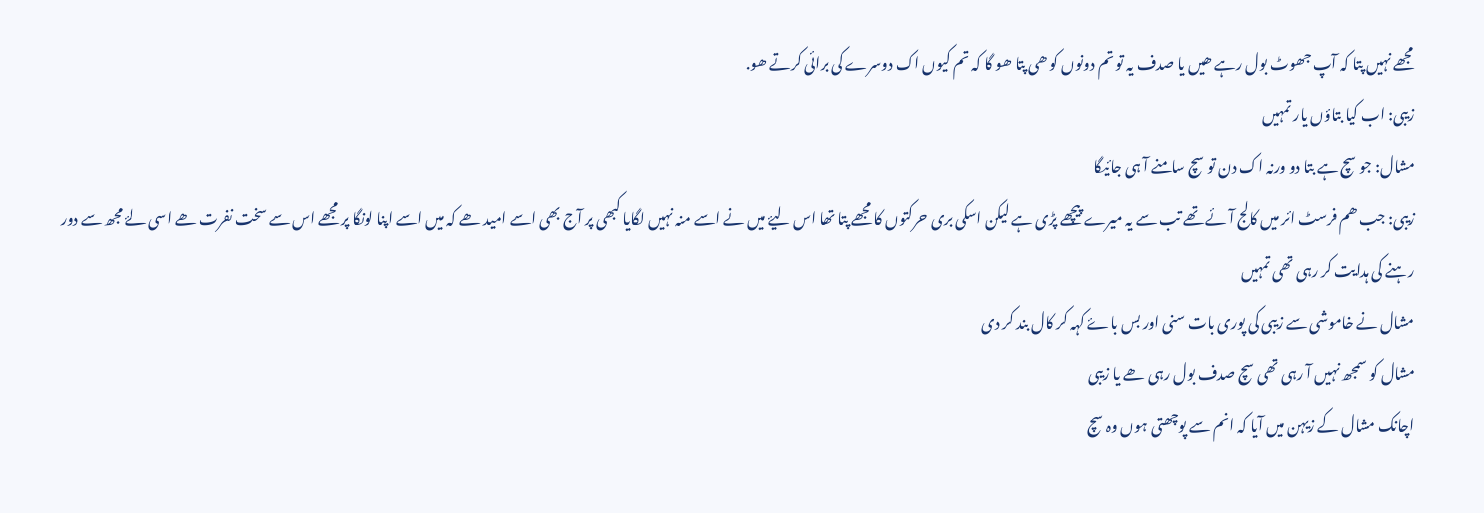مجھے نہیں پتا کہ آپ جھوٹ بول رہے ھیں یا صدف یہ تو تم دونوں کو ھی پتا ھو گا کہ تم کیوں اک دوسرے کی برائی کرتے ھو.
زیبی: اب کیا بتاؤں یار تمہیں
مشال: جو سچ ہے بتا دو ورنہ اک دن تو سچ سامنے آ ہی جائیگا
زیبی: جب ھم فرسٹ ائر میں کالج آئے تھے تب سے یہ میرے پیچھے پڑی ہے لیکن اسکی بری حرکتوں کا مجھے پتا تھا اس لیۓ میں نے اسے منہ نہیں لگایا کبھی پر آج بھی اسے امید ھے کہ میں اسے اپنا لونگا پر مجھے اس سے سخت نفرت ھے اسی لۓ مجھ سے دور رہنے کی ہدایت کر رہی تھی تمہیں
مشال نے خاموشی سے زیبی کی پوری بات سنی اور بس باۓ کہہ کر کال بند کر دی
مشال کو سمجھ نہیں آ رہی تھی سچ صدف بول رہی ھے یا زیبی
اچانک مشال کے زیہن میں آیا کہ انم سے پوچھتی ہوں وہ سچ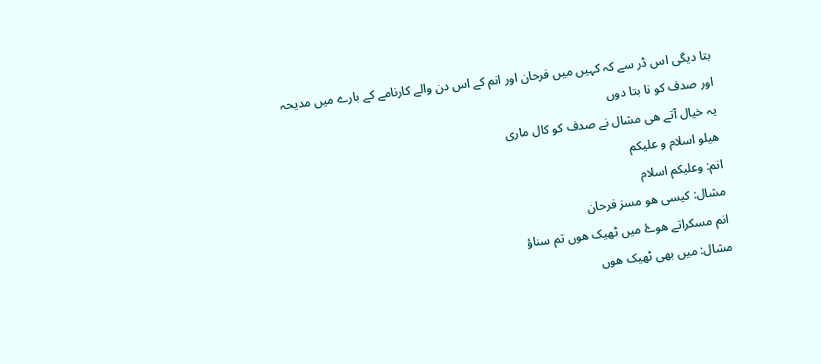بتا دیگی اس ڈر سے کہ کہیں میں فرحان اور انم کے اس دن والے کارنامے کے بارے میں مدیحہ اور صدف کو نا بتا دوں
یہ خیال آتے ھی مشال نے صدف کو کال ماری
ھیلو اسلام و علیکم
انم: وعلیکم اسلام
مشال: کیسی ھو مسز فرحان
انم مسکراتے ھوۓ میں ٹھیک ھوں تم سناؤ
مشال: میں بھی ٹھیک ھوں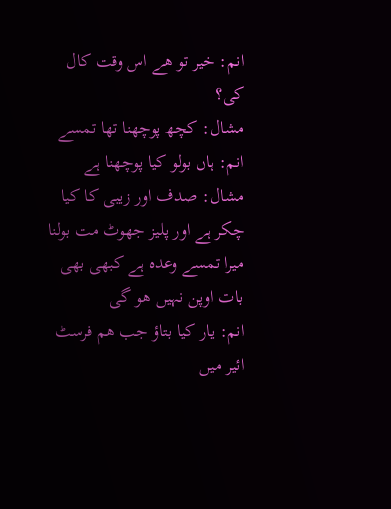انم: خیر تو ھے اس وقت کال کی؟
مشال: کچھ پوچھنا تھا تمسے
انم: ہاں بولو کیا پوچھنا ہے
مشال: صدف اور زیبی کا کیا چکر ہے اور پلیز جھوٹ مت بولنا میرا تمسے وعدہ ہے کبھی بھی بات اوپن نہیں ھو گی
انم: یار کیا بتاؤ جب ھم فرسٹ ائیر میں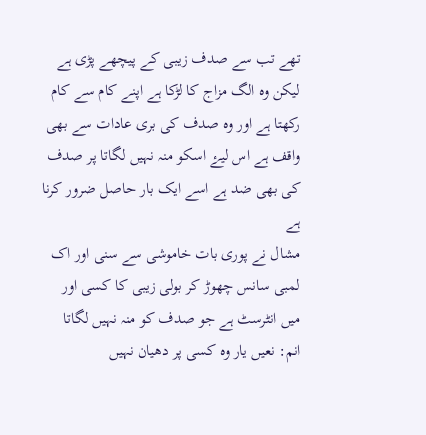تھے تب سے صدف زیبی کے پیچھے پڑی ہے لیکن وہ الگ مزاج کا لڑکا ہے اپنے کام سے کام رکھتا ہے اور وہ صدف کی بری عادات سے بھی واقف ہے اس لیۓ اسکو منہ نہیں لگاتا پر صدف کی بھی ضد ہے اسے ایک بار حاصل ضرور کرنا ہے
مشال نے پوری بات خاموشی سے سنی اور اک لمبی سانس چھوڑ کر بولی زیبی کا کسی اور میں انٹرسٹ ہے جو صدف کو منہ نہیں لگاتا
انم: نعیں یار وہ کسی پر دھیان نہیں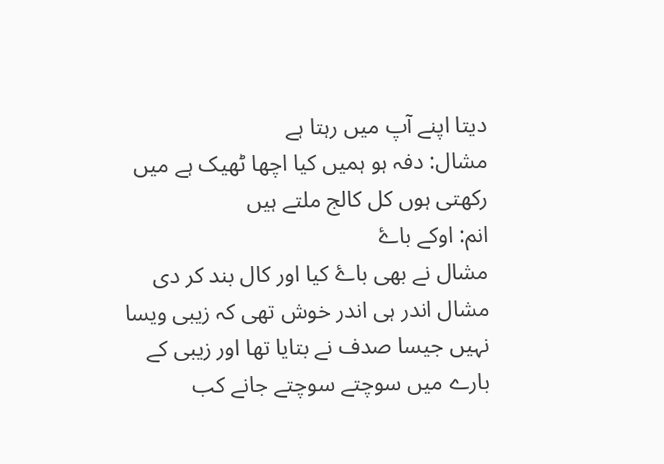دیتا اپنے آپ میں رہتا ہے
مشال: دفہ ہو ہمیں کیا اچھا ٹھیک ہے میں رکھتی ہوں کل کالج ملتے ہیں
انم: اوکے باۓ
مشال نے بھی باۓ کیا اور کال بند کر دی
مشال اندر ہی اندر خوش تھی کہ زیبی ویسا نہیں جیسا صدف نے بتایا تھا اور زیبی کے بارے میں سوچتے سوچتے جانے کب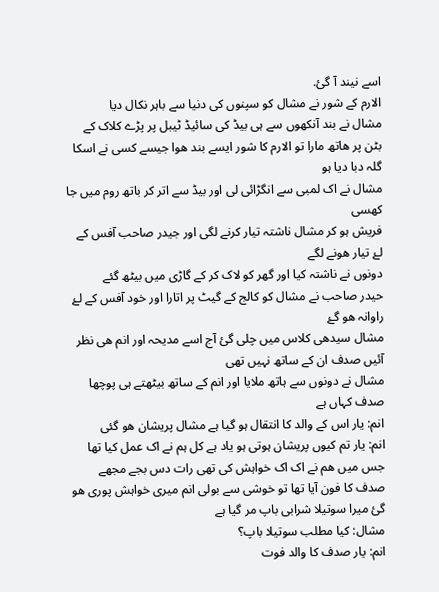اسے نیند آ گئ.
الارم کے شور نے مشال کو سپنوں کی دنیا سے باہر نکال دیا
مشال نے بند آنکھوں سے ہی بیڈ کی سائیڈ ٹیبل پر پڑے کلاک کے بٹن پر ھاتھ مارا تو الارم کا شور ایسے بند ھوا جیسے کسی نے اسکا گلہ دبا دیا ہو
مشال نے اک لمبی سے انگڑائی لی اور بیڈ سے اتر کر باتھ روم میں جا کھسی
فریش ہو کر مشال ناشتہ تیار کرنے لگی اور جیدر صاحب آفس کے لۓ تیار ھونے لگے
دونوں نے ناشتہ کیا اور گھر کو لاک کر کے گاڑی میں بیٹھ گئے
حیدر صاحب نے مشال کو کالج کے گیٹ پر اتارا اور خود آفس کے لۓ راوانہ ھو گۓ
مشال سیدھی کلاس میں چلی گئ آج اسے مدیحہ اور انم ھی نظر آئیں صدف ان کے ساتھ نہیں تھی
مشال نے دونوں سے ہاتھ ملایا اور انم کے ساتھ بیٹھتے ہی پوچھا صدف کہاں ہے
انم: یار اس کے والد کا انتقال ہو گیا ہے مشال پریشان ھو گئی
انم: یار تم کیوں پریشان ہوتی ہو یاد ہے کل ہم نے اک عمل کیا تھا جس میں ھم نے اک اک خواہش کی تھی رات دس بجے مجھے صدف کا فون آیا تھا تو خوشی سے بولی انم میری خواہش پوری ھو گئ میرا سوتیلا شرابی باپ مر گیا ہے
مشال: کیا مطلب سوتیلا باپ؟
انم: یار صدف کا والد فوت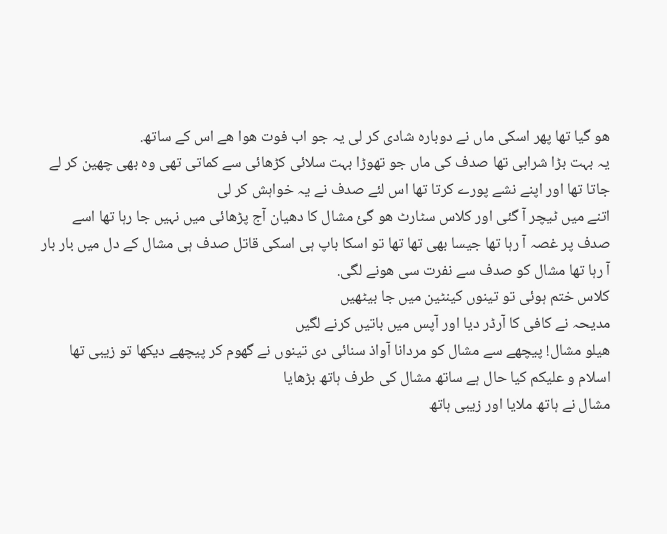ھو گیا تھا پھر اسکی ماں نے دوبارہ شادی کر لی یہ جو اب فوت ھوا ھے اس کے ساتھ.
یہ بہت بڑا شرابی تھا صدف کی ماں جو تھوڑا بہت سلائی کڑھائی سے کماتی تھی وہ بھی چھین کر لے جاتا تھا اور اپنے نشے پورے کرتا تھا اس لئے صدف نے یہ خواہش کر لی
اتنے میں ٹیچر آ گئی اور کلاس سٹارٹ ھو گئ مشال کا دھیان آج پڑھائی میں نہیں جا رہا تھا اسے صدف پر غصہ آ رہا تھا جیسا بھی تھا تھا تو اسکا باپ ہی اسکی قاتل صدف ہی مشال کے دل میں بار بار آ رہا تھا مشال کو صدف سے نفرت سی ھونے لگی.
کلاس ختم ہوئی تو تینوں کینٹین میں جا بیٹھیں
مدیحہ نے کافی کا آرڈر دیا اور آپس میں باتیں کرنے لگیں
ھیلو مشال! پیچھے سے مشال کو مردانا آواذ سنائی دی تینوں نے گھوم کر پیچھے دیکھا تو زیبی تھا
اسلام و علیکم کیا حال ہے ساتھ مشال کی طرف ہاتھ بڑھایا
مشال نے ہاتھ ملایا اور زیبی ہاتھ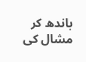باندھ کر مشال کی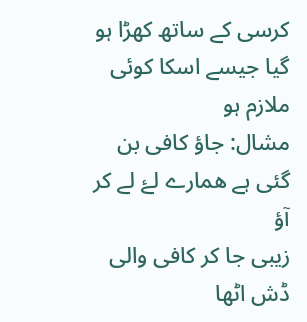کرسی کے ساتھ کھڑا ہو گیا جیسے اسکا کوئی ملازم ہو
مشال: جاؤ کافی بن گئی ہے ھمارے لۓ لے کر آؤ
زیبی جا کر کافی والی ڈش اٹھا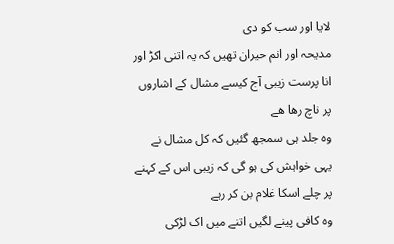لایا اور سب کو دی
مدیحہ اور انم حیران تھیں کہ یہ اتنی اکڑ اور انا پرست زیبی آج کیسے مشال کے اشاروں پر ناچ رھا ھے
وہ جلد ہی سمجھ گئیں کہ کل مشال نے یہی خواہش کی ہو گی کہ زیبی اس کے کہنے پر چلے اسکا غلام بن کر رہے
وہ کافی پینے لگیں اتنے میں اک لڑکی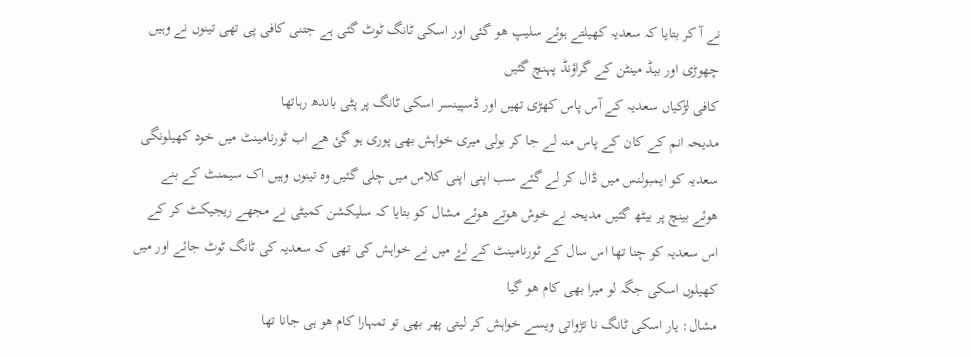نے آ کر بتایا کہ سعدیہ کھیلتے ہوئے سلیپ ھو گئی اور اسکی ٹانگ ٹوٹ گئی ہے جتنی کافی پی تھی تینوں نے وہیں چھوڑی اور بیڈ مینٹن کے گراؤنڈ پہنچ گئیں
کافی لڑکیاں سعدیہ کے آس پاس کھڑی تھیں اور ڈسپینسر اسکی ٹانگ پر پٹی باندھ رہاتھا
مدیحہ انم کے کان کے پاس منہ لے جا کر بولی میری خواہش بھی پوری ہو گئ ھے اب ٹورنامینٹ میں خود کھیلونگی
سعدیہ کو ایمبولنس میں ڈال کر لے گئے سب اپنی اپنی کلاس میں چلی گئیں وہ تینوں وہیں اک سیمنٹ کے بنے ھوئے بینچ پر بیٹھ گئیں مدیحہ نے خوش ھوتے ھوئے مشال کو بتایا کہ سلیکشن کمیٹی نے مجھے ریجیکٹ کر کے اس سعدیہ کو چنا تھا اس سال کے ٹورنامینٹ کے لۓ میں نے خواہش کی تھی کہ سعدیہ کی ٹانگ ٹوٹ جائے اور میں کھیلوں اسکی جگہ لو میرا بھی کام ھو گیا
مشال: یار اسکی ٹانگ نا تڑواتی ویسے خواہش کر لیتی پھر بھی تو تمہارا کام ھو ہی جانا تھا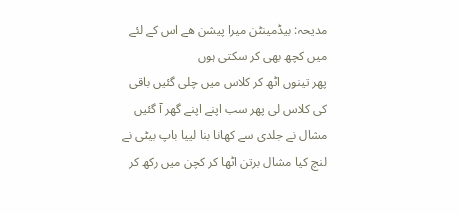مدیحہ: بیڈمینٹن میرا پیشن ھے اس کے لئے میں کچھ بھی کر سکتی ہوں
پھر تینوں اٹھ کر کلاس میں چلی گئیں باقی کی کلاس لی پھر سب اپنے اپنے گھر آ گئیں
مشال نے جلدی سے کھانا بنا لییا باپ بیٹی نے لنچ کیا مشال برتن اٹھا کر کچن میں رکھ کر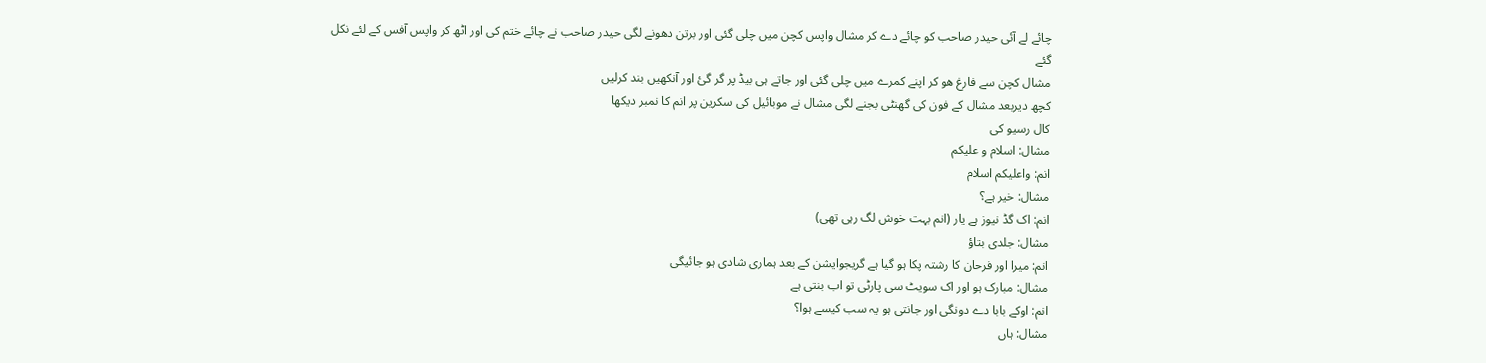چائے لے آئی حیدر صاحب کو چائے دے کر مشال واپس کچن میں چلی گئی اور برتن دھونے لگی حیدر صاحب نے چائے ختم کی اور اٹھ کر واپس آفس کے لئے نکل گئے
مشال کچن سے فارغ ھو کر اپنے کمرے میں چلی گئی اور جاتے ہی بیڈ پر گر گئ اور آنکھیں بند کرلیں
کچھ دیربعد مشال کے فون کی گھنٹی بجنے لگی مشال نے موبائیل کی سکرین پر انم کا نمبر دیکھا
کال رسیو کی
مشال: اسلام و علیکم
انم: واعلیکم اسلام
مشال: خیر ہے؟
انم: اک گڈ نیوز ہے یار (انم بہت خوش لگ رہی تھی)
مشال: جلدی بتاؤ
انم: میرا اور فرحان کا رشتہ پکا ہو گیا ہے گریجوایشن کے بعد ہماری شادی ہو جائیگی
مشال: مبارک ہو اور اک سویٹ سی پارٹی تو اب بنتی ہے
انم: اوکے بابا دے دونگی اور جانتی ہو یہ سب کیسے ہوا؟
مشال: ہاں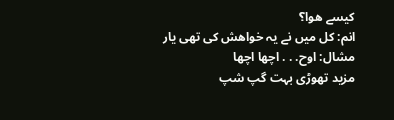کیسے ھوا؟
انم: کل میں نے یہ خواھش کی تھی یار
مشال: اوح. . . اچھا اچھا
مزید تھوڑی بہت گپ شپ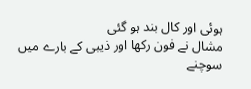ہوئی اور کال بند ہو گئی
مشال نے فون رکھا اور ذیبی کے بارے میں سوچنے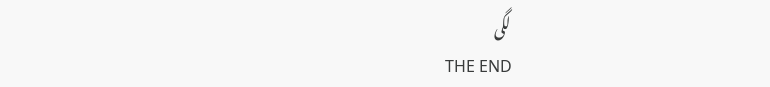لگی
THE END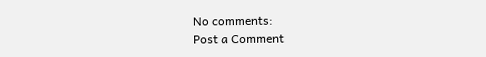No comments:
Post a Comment